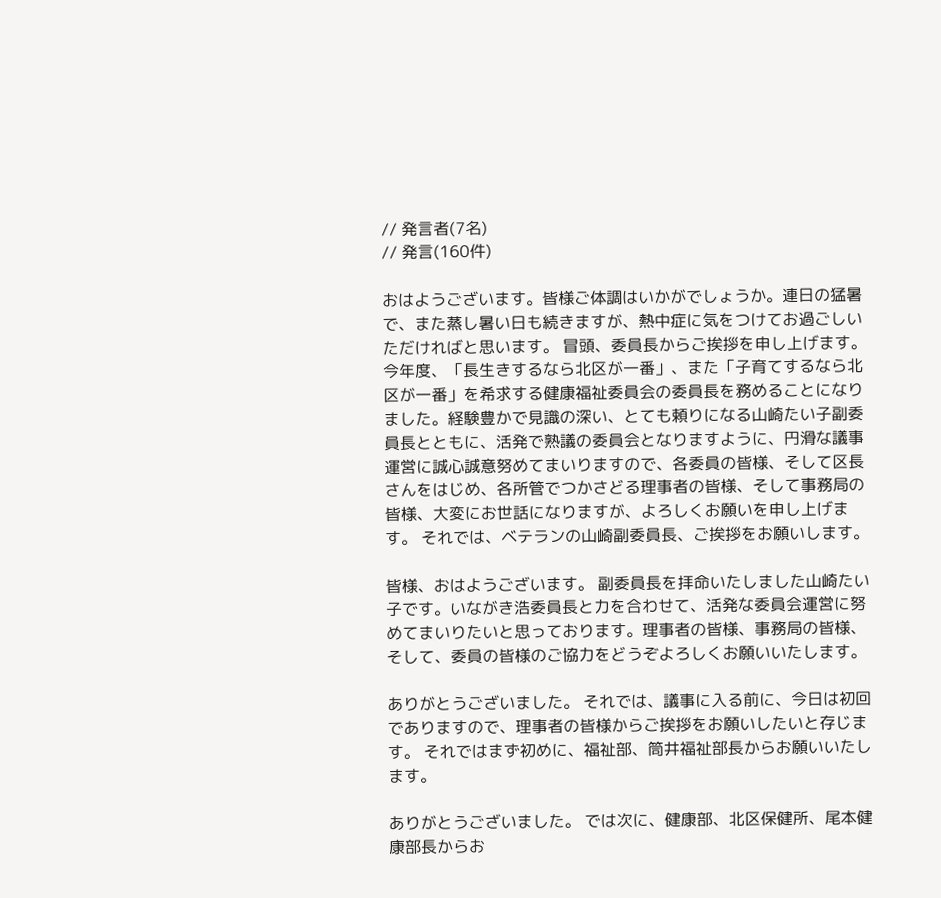// 発言者(7名)
// 発言(160件)

おはようございます。皆様ご体調はいかがでしょうか。連日の猛暑で、また蒸し暑い日も続きますが、熱中症に気をつけてお過ごしいただければと思います。 冒頭、委員長からご挨拶を申し上げます。今年度、「長生きするなら北区が一番」、また「子育てするなら北区が一番」を希求する健康福祉委員会の委員長を務めることになりました。経験豊かで見識の深い、とても頼りになる山崎たい子副委員長とともに、活発で熟議の委員会となりますように、円滑な議事運営に誠心誠意努めてまいりますので、各委員の皆様、そして区長さんをはじめ、各所管でつかさどる理事者の皆様、そして事務局の皆様、大変にお世話になりますが、よろしくお願いを申し上げます。 それでは、ベテランの山崎副委員長、ご挨拶をお願いします。

皆様、おはようございます。 副委員長を拝命いたしました山崎たい子です。いながき浩委員長と力を合わせて、活発な委員会運営に努めてまいりたいと思っております。理事者の皆様、事務局の皆様、そして、委員の皆様のご協力をどうぞよろしくお願いいたします。

ありがとうございました。 それでは、議事に入る前に、今日は初回でありますので、理事者の皆様からご挨拶をお願いしたいと存じます。 それではまず初めに、福祉部、筒井福祉部長からお願いいたします。

ありがとうございました。 では次に、健康部、北区保健所、尾本健康部長からお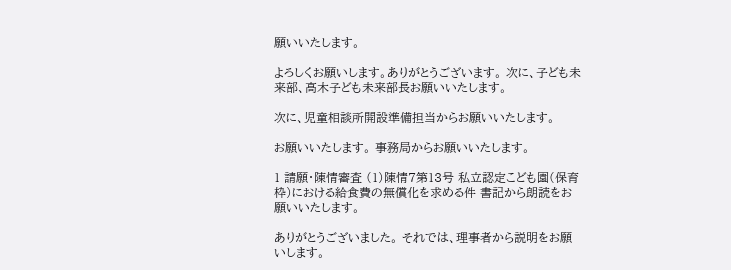願いいたします。

よろしくお願いします。ありがとうございます。 次に、子ども未来部、高木子ども未来部長お願いいたします。

次に、児童相談所開設準備担当からお願いいたします。

お願いいたします。 事務局からお願いいたします。

1 請願・陳情審査 (1)陳情7第13号 私立認定こども園(保育枠)における給食費の無償化を求める件 書記から朗読をお願いいたします。

ありがとうございました。 それでは、理事者から説明をお願いします。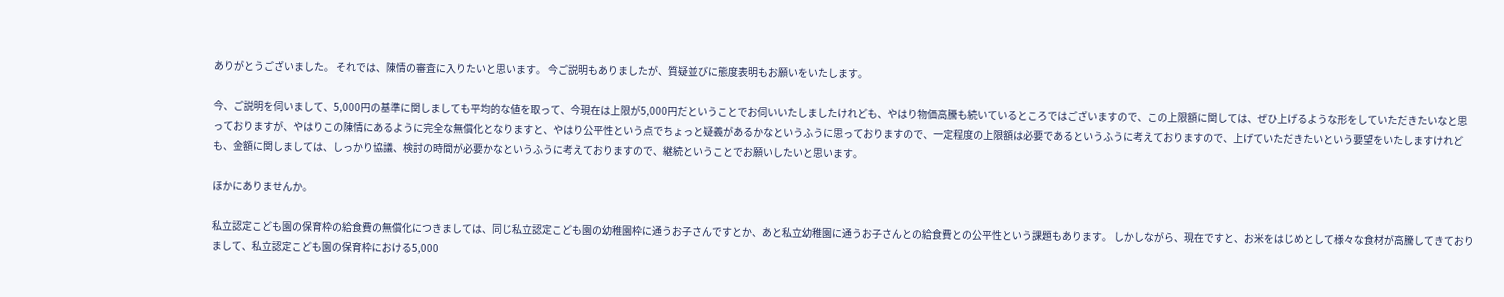ありがとうございました。 それでは、陳情の審査に入りたいと思います。 今ご説明もありましたが、質疑並びに態度表明もお願いをいたします。

今、ご説明を伺いまして、5,000円の基準に関しましても平均的な値を取って、今現在は上限が5,000円だということでお伺いいたしましたけれども、やはり物価高騰も続いているところではございますので、この上限額に関しては、ぜひ上げるような形をしていただきたいなと思っておりますが、やはりこの陳情にあるように完全な無償化となりますと、やはり公平性という点でちょっと疑義があるかなというふうに思っておりますので、一定程度の上限額は必要であるというふうに考えておりますので、上げていただきたいという要望をいたしますけれども、金額に関しましては、しっかり協議、検討の時間が必要かなというふうに考えておりますので、継続ということでお願いしたいと思います。

ほかにありませんか。

私立認定こども園の保育枠の給食費の無償化につきましては、同じ私立認定こども園の幼稚園枠に通うお子さんですとか、あと私立幼稚園に通うお子さんとの給食費との公平性という課題もあります。 しかしながら、現在ですと、お米をはじめとして様々な食材が高騰してきておりまして、私立認定こども園の保育枠における5,000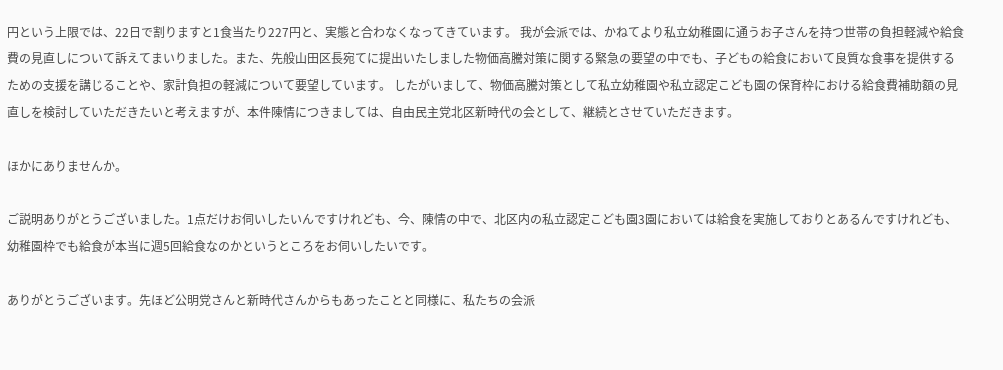円という上限では、22日で割りますと1食当たり227円と、実態と合わなくなってきています。 我が会派では、かねてより私立幼稚園に通うお子さんを持つ世帯の負担軽減や給食費の見直しについて訴えてまいりました。また、先般山田区長宛てに提出いたしました物価高騰対策に関する緊急の要望の中でも、子どもの給食において良質な食事を提供するための支援を講じることや、家計負担の軽減について要望しています。 したがいまして、物価高騰対策として私立幼稚園や私立認定こども園の保育枠における給食費補助額の見直しを検討していただきたいと考えますが、本件陳情につきましては、自由民主党北区新時代の会として、継続とさせていただきます。

ほかにありませんか。

ご説明ありがとうございました。1点だけお伺いしたいんですけれども、今、陳情の中で、北区内の私立認定こども園3園においては給食を実施しておりとあるんですけれども、幼稚園枠でも給食が本当に週5回給食なのかというところをお伺いしたいです。

ありがとうございます。先ほど公明党さんと新時代さんからもあったことと同様に、私たちの会派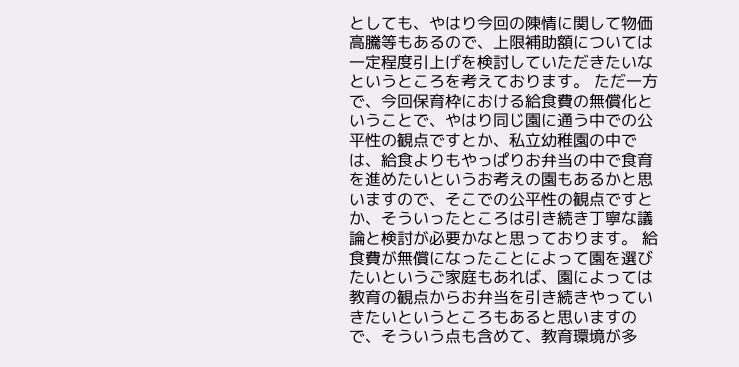としても、やはり今回の陳情に関して物価高騰等もあるので、上限補助額については一定程度引上げを検討していただきたいなというところを考えております。 ただ一方で、今回保育枠における給食費の無償化ということで、やはり同じ園に通う中での公平性の観点ですとか、私立幼稚園の中では、給食よりもやっぱりお弁当の中で食育を進めたいというお考えの園もあるかと思いますので、そこでの公平性の観点ですとか、そういったところは引き続き丁寧な議論と検討が必要かなと思っております。 給食費が無償になったことによって園を選びたいというご家庭もあれば、園によっては教育の観点からお弁当を引き続きやっていきたいというところもあると思いますので、そういう点も含めて、教育環境が多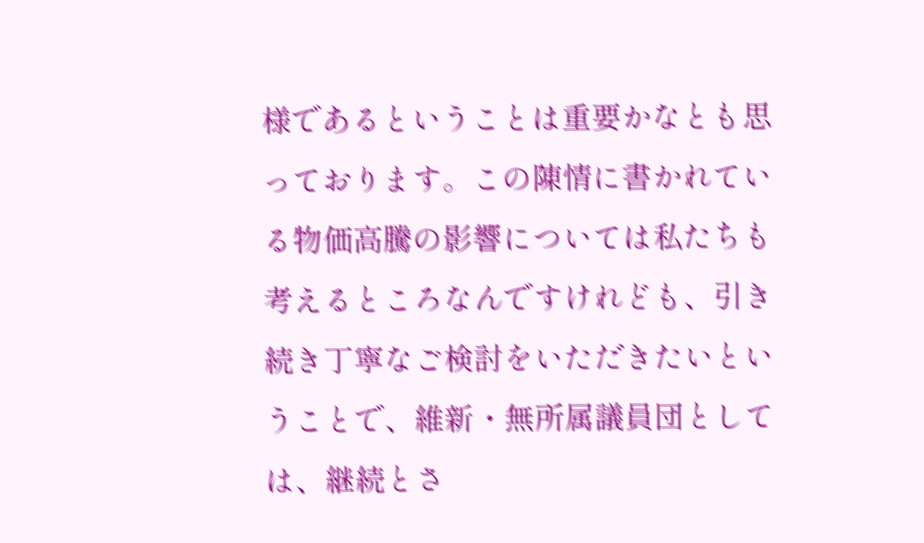様であるということは重要かなとも思っております。この陳情に書かれている物価高騰の影響については私たちも考えるところなんですけれども、引き続き丁寧なご検討をいただきたいということで、維新・無所属議員団としては、継続とさ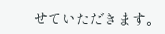せていただきます。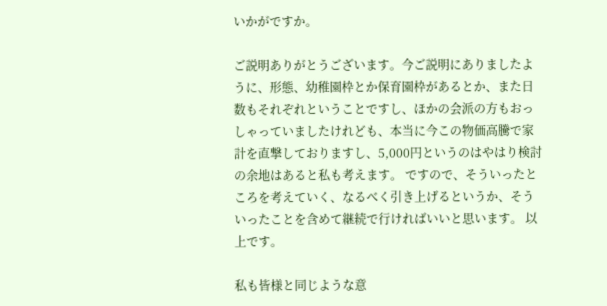いかがですか。

ご説明ありがとうございます。今ご説明にありましたように、形態、幼稚園枠とか保育園枠があるとか、また日数もそれぞれということですし、ほかの会派の方もおっしゃっていましたけれども、本当に今この物価高騰で家計を直撃しておりますし、5,000円というのはやはり検討の余地はあると私も考えます。 ですので、そういったところを考えていく、なるべく引き上げるというか、そういったことを含めて継続で行ければいいと思います。 以上です。

私も皆様と同じような意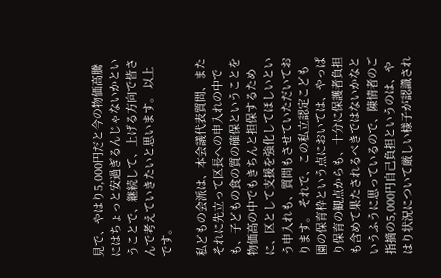見で、やはり5,000円だと今の物価高騰にはちょっと安過ぎるんじゃないかということで、継続して、上げる方向で皆さんで考えていきたいと思います。 以上です。

私どもの会派は、本会議代表質問、またそれに先立って区長への申入れの中でも、子どもの食の質の確保ということを物価高の中でもきちんと担保するために、区として支援を強化してほしいという申入れも、質問もさせていただいております。 それで、この私立認定こども園の保育枠という点においては、やっぱり保育の観点からも、十分に保護者負担も含めて果たされるべきではないかなというふうに思っているので、陳情者のご指摘の5,000円自己負担というのは、やはり状況について厳しい様子が認識され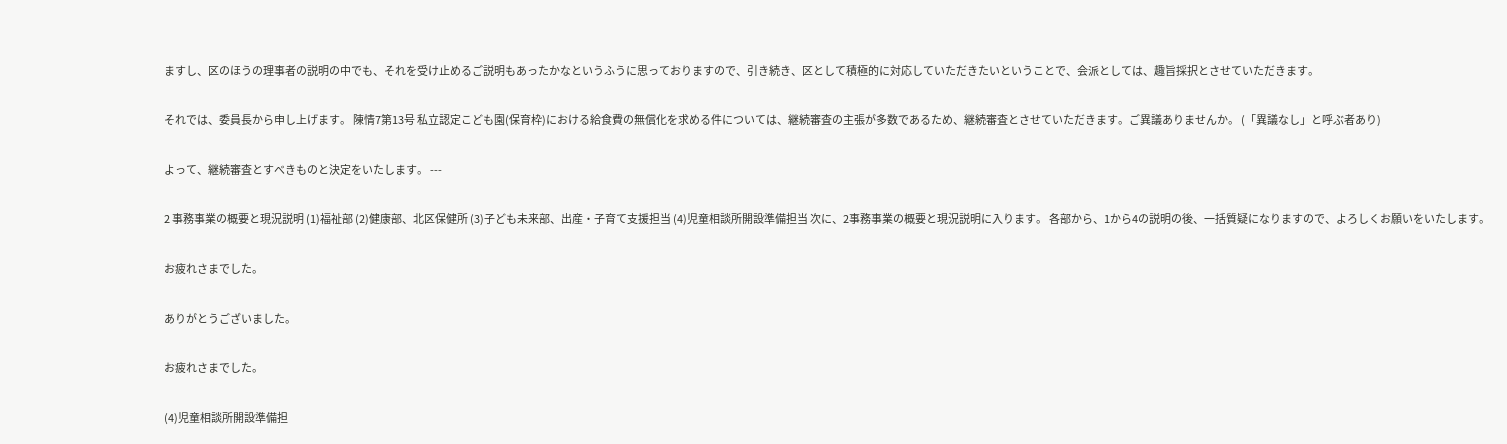ますし、区のほうの理事者の説明の中でも、それを受け止めるご説明もあったかなというふうに思っておりますので、引き続き、区として積極的に対応していただきたいということで、会派としては、趣旨採択とさせていただきます。

それでは、委員長から申し上げます。 陳情7第13号 私立認定こども園(保育枠)における給食費の無償化を求める件については、継続審査の主張が多数であるため、継続審査とさせていただきます。ご異議ありませんか。 (「異議なし」と呼ぶ者あり)

よって、継続審査とすべきものと決定をいたします。 ---

2 事務事業の概要と現況説明 (1)福祉部 (2)健康部、北区保健所 (3)子ども未来部、出産・子育て支援担当 (4)児童相談所開設準備担当 次に、2事務事業の概要と現況説明に入ります。 各部から、1から4の説明の後、一括質疑になりますので、よろしくお願いをいたします。

お疲れさまでした。

ありがとうございました。

お疲れさまでした。

(4)児童相談所開設準備担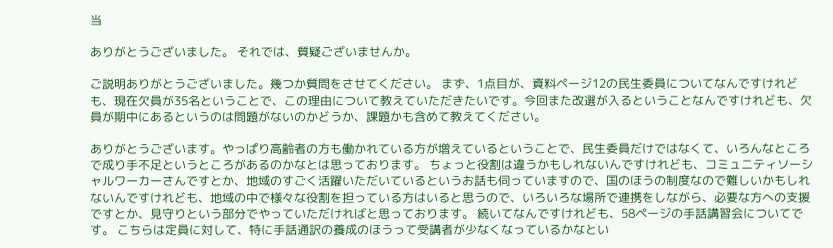当

ありがとうございました。 それでは、質疑ございませんか。

ご説明ありがとうございました。幾つか質問をさせてください。 まず、1点目が、資料ページ12の民生委員についてなんですけれども、現在欠員が35名ということで、この理由について教えていただきたいです。今回また改選が入るということなんですけれども、欠員が期中にあるというのは問題がないのかどうか、課題かも含めて教えてください。

ありがとうございます。やっぱり高齢者の方も働かれている方が増えているということで、民生委員だけではなくて、いろんなところで成り手不足というところがあるのかなとは思っております。 ちょっと役割は違うかもしれないんですけれども、コミュニティソーシャルワーカーさんですとか、地域のすごく活躍いただいているというお話も伺っていますので、国のほうの制度なので難しいかもしれないんですけれども、地域の中で様々な役割を担っている方はいると思うので、いろいろな場所で連携をしながら、必要な方への支援ですとか、見守りという部分でやっていただければと思っております。 続いてなんですけれども、58ページの手話講習会についてです。 こちらは定員に対して、特に手話通訳の養成のほうって受講者が少なくなっているかなとい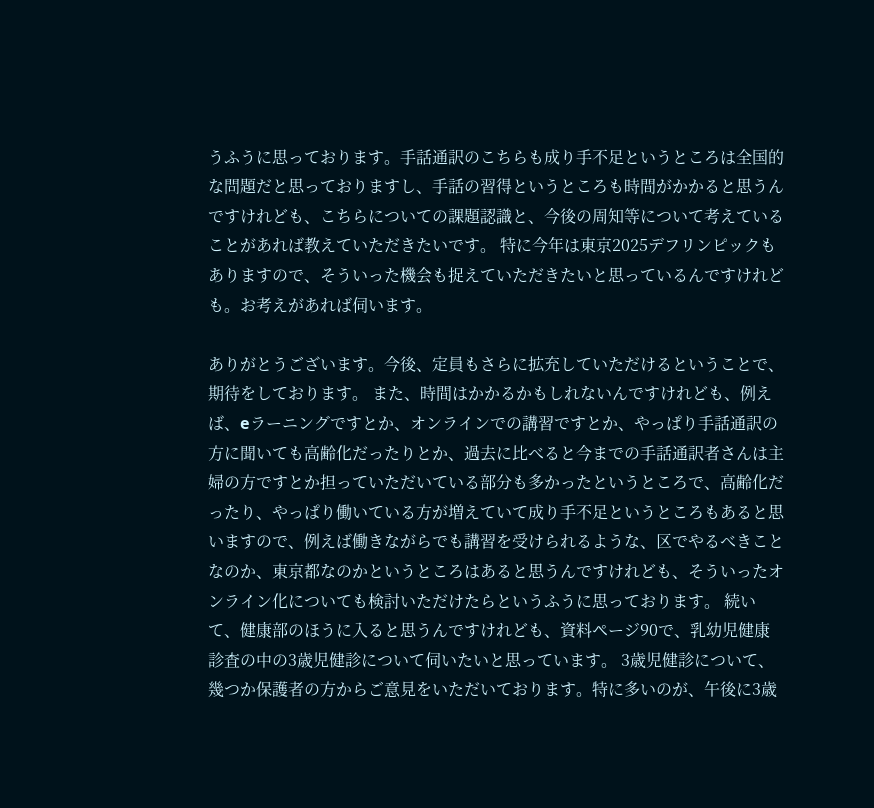うふうに思っております。手話通訳のこちらも成り手不足というところは全国的な問題だと思っておりますし、手話の習得というところも時間がかかると思うんですけれども、こちらについての課題認識と、今後の周知等について考えていることがあれば教えていただきたいです。 特に今年は東京2025デフリンピックもありますので、そういった機会も捉えていただきたいと思っているんですけれども。お考えがあれば伺います。

ありがとうございます。今後、定員もさらに拡充していただけるということで、期待をしております。 また、時間はかかるかもしれないんですけれども、例えば、eラーニングですとか、オンラインでの講習ですとか、やっぱり手話通訳の方に聞いても高齢化だったりとか、過去に比べると今までの手話通訳者さんは主婦の方ですとか担っていただいている部分も多かったというところで、高齢化だったり、やっぱり働いている方が増えていて成り手不足というところもあると思いますので、例えば働きながらでも講習を受けられるような、区でやるべきことなのか、東京都なのかというところはあると思うんですけれども、そういったオンライン化についても検討いただけたらというふうに思っております。 続いて、健康部のほうに入ると思うんですけれども、資料ページ90で、乳幼児健康診査の中の3歳児健診について伺いたいと思っています。 3歳児健診について、幾つか保護者の方からご意見をいただいております。特に多いのが、午後に3歳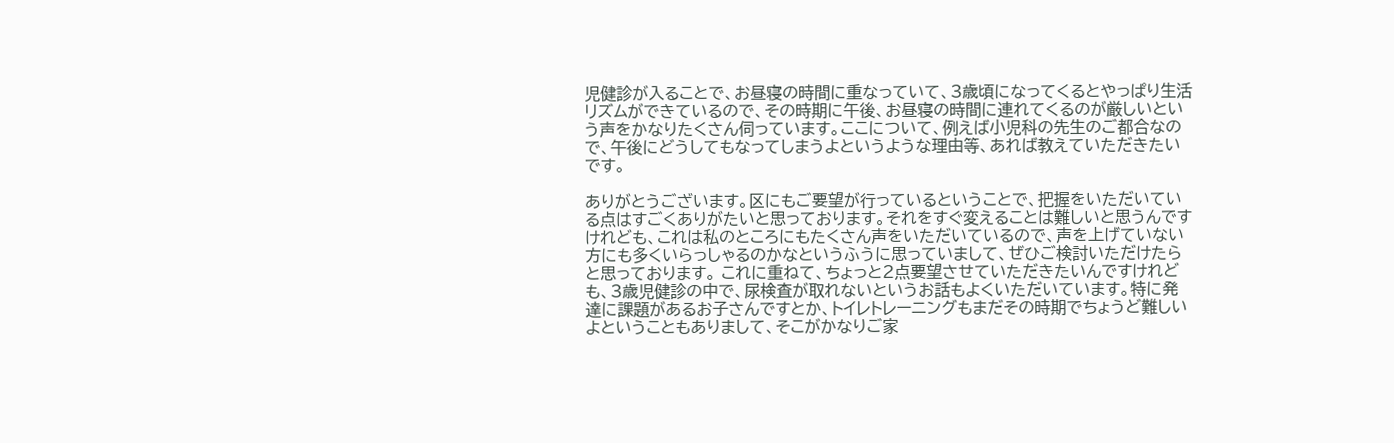児健診が入ることで、お昼寝の時間に重なっていて、3歳頃になってくるとやっぱり生活リズムができているので、その時期に午後、お昼寝の時間に連れてくるのが厳しいという声をかなりたくさん伺っています。ここについて、例えば小児科の先生のご都合なので、午後にどうしてもなってしまうよというような理由等、あれば教えていただきたいです。

ありがとうございます。区にもご要望が行っているということで、把握をいただいている点はすごくありがたいと思っております。それをすぐ変えることは難しいと思うんですけれども、これは私のところにもたくさん声をいただいているので、声を上げていない方にも多くいらっしゃるのかなというふうに思っていまして、ぜひご検討いただけたらと思っております。 これに重ねて、ちょっと2点要望させていただきたいんですけれども、3歳児健診の中で、尿検査が取れないというお話もよくいただいています。特に発達に課題があるお子さんですとか、トイレトレーニングもまだその時期でちょうど難しいよということもありまして、そこがかなりご家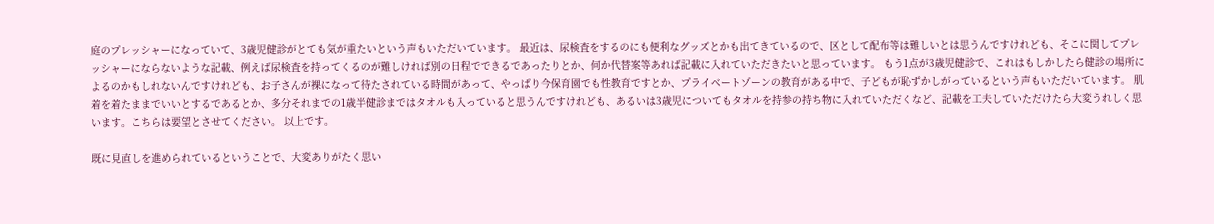庭のプレッシャーになっていて、3歳児健診がとても気が重たいという声もいただいています。 最近は、尿検査をするのにも便利なグッズとかも出てきているので、区として配布等は難しいとは思うんですけれども、そこに関してプレッシャーにならないような記載、例えば尿検査を持ってくるのが難しければ別の日程でできるであったりとか、何か代替案等あれば記載に入れていただきたいと思っています。 もう1点が3歳児健診で、これはもしかしたら健診の場所によるのかもしれないんですけれども、お子さんが裸になって待たされている時間があって、やっぱり今保育園でも性教育ですとか、プライベートゾーンの教育がある中で、子どもが恥ずかしがっているという声もいただいています。 肌着を着たままでいいとするであるとか、多分それまでの1歳半健診まではタオルも入っていると思うんですけれども、あるいは3歳児についてもタオルを持参の持ち物に入れていただくなど、記載を工夫していただけたら大変うれしく思います。こちらは要望とさせてください。 以上です。

既に見直しを進められているということで、大変ありがたく思い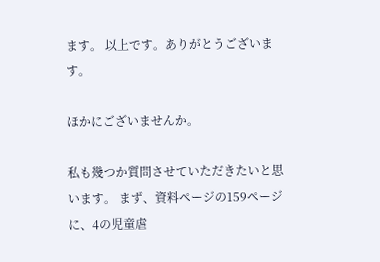ます。 以上です。ありがとうございます。

ほかにございませんか。

私も幾つか質問させていただきたいと思います。 まず、資料ページの159ページに、4の児童虐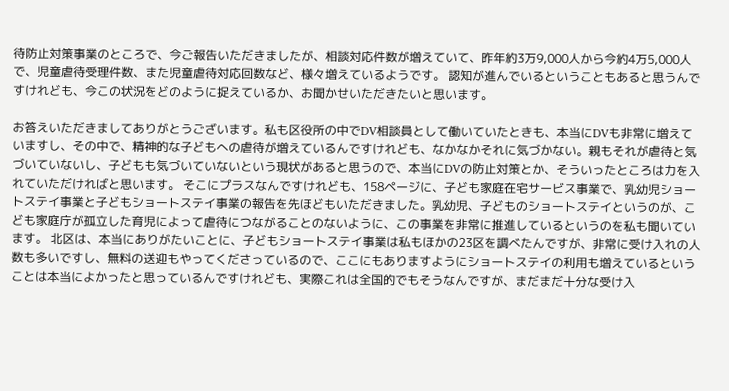待防止対策事業のところで、今ご報告いただきましたが、相談対応件数が増えていて、昨年約3万9,000人から今約4万5,000人で、児童虐待受理件数、また児童虐待対応回数など、様々増えているようです。 認知が進んでいるということもあると思うんですけれども、今この状況をどのように捉えているか、お聞かせいただきたいと思います。

お答えいただきましてありがとうございます。私も区役所の中でDV相談員として働いていたときも、本当にDVも非常に増えていますし、その中で、精神的な子どもへの虐待が増えているんですけれども、なかなかそれに気づかない。親もそれが虐待と気づいていないし、子どもも気づいていないという現状があると思うので、本当にDVの防止対策とか、そういったところは力を入れていただければと思います。 そこにプラスなんですけれども、158ページに、子ども家庭在宅サービス事業で、乳幼児ショートステイ事業と子どもショートステイ事業の報告を先ほどもいただきました。乳幼児、子どものショートステイというのが、こども家庭庁が孤立した育児によって虐待につながることのないように、この事業を非常に推進しているというのを私も聞いています。 北区は、本当にありがたいことに、子どもショートステイ事業は私もほかの23区を調べたんですが、非常に受け入れの人数も多いですし、無料の送迎もやってくださっているので、ここにもありますようにショートステイの利用も増えているということは本当によかったと思っているんですけれども、実際これは全国的でもそうなんですが、まだまだ十分な受け入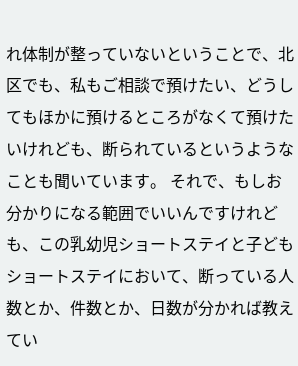れ体制が整っていないということで、北区でも、私もご相談で預けたい、どうしてもほかに預けるところがなくて預けたいけれども、断られているというようなことも聞いています。 それで、もしお分かりになる範囲でいいんですけれども、この乳幼児ショートステイと子どもショートステイにおいて、断っている人数とか、件数とか、日数が分かれば教えてい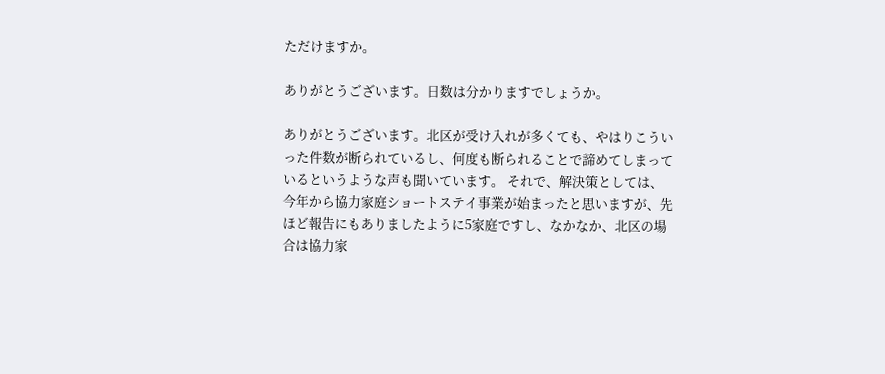ただけますか。

ありがとうございます。日数は分かりますでしょうか。

ありがとうございます。北区が受け入れが多くても、やはりこういった件数が断られているし、何度も断られることで諦めてしまっているというような声も聞いています。 それで、解決策としては、今年から協力家庭ショートステイ事業が始まったと思いますが、先ほど報告にもありましたように5家庭ですし、なかなか、北区の場合は協力家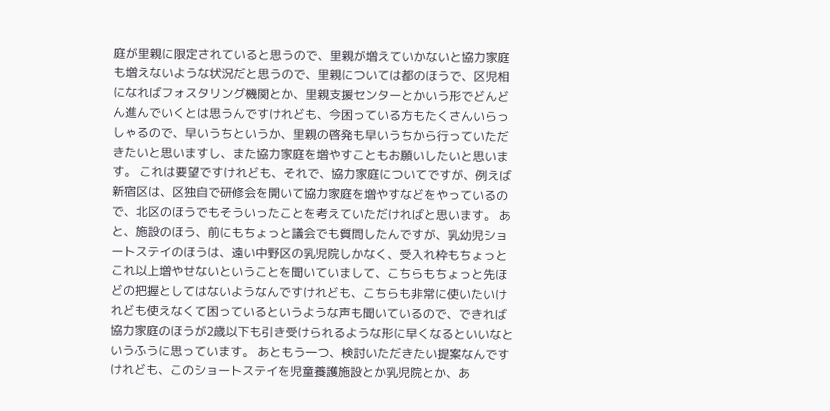庭が里親に限定されていると思うので、里親が増えていかないと協力家庭も増えないような状況だと思うので、里親については都のほうで、区児相になればフォスタリング機関とか、里親支援センターとかいう形でどんどん進んでいくとは思うんですけれども、今困っている方もたくさんいらっしゃるので、早いうちというか、里親の啓発も早いうちから行っていただきたいと思いますし、また協力家庭を増やすこともお願いしたいと思います。 これは要望ですけれども、それで、協力家庭についてですが、例えば新宿区は、区独自で研修会を開いて協力家庭を増やすなどをやっているので、北区のほうでもそういったことを考えていただければと思います。 あと、施設のほう、前にもちょっと議会でも質問したんですが、乳幼児ショートステイのほうは、遠い中野区の乳児院しかなく、受入れ枠もちょっとこれ以上増やせないということを聞いていまして、こちらもちょっと先ほどの把握としてはないようなんですけれども、こちらも非常に使いたいけれども使えなくて困っているというような声も聞いているので、できれば協力家庭のほうが2歳以下も引き受けられるような形に早くなるといいなというふうに思っています。 あともう一つ、検討いただきたい提案なんですけれども、このショートステイを児童養護施設とか乳児院とか、あ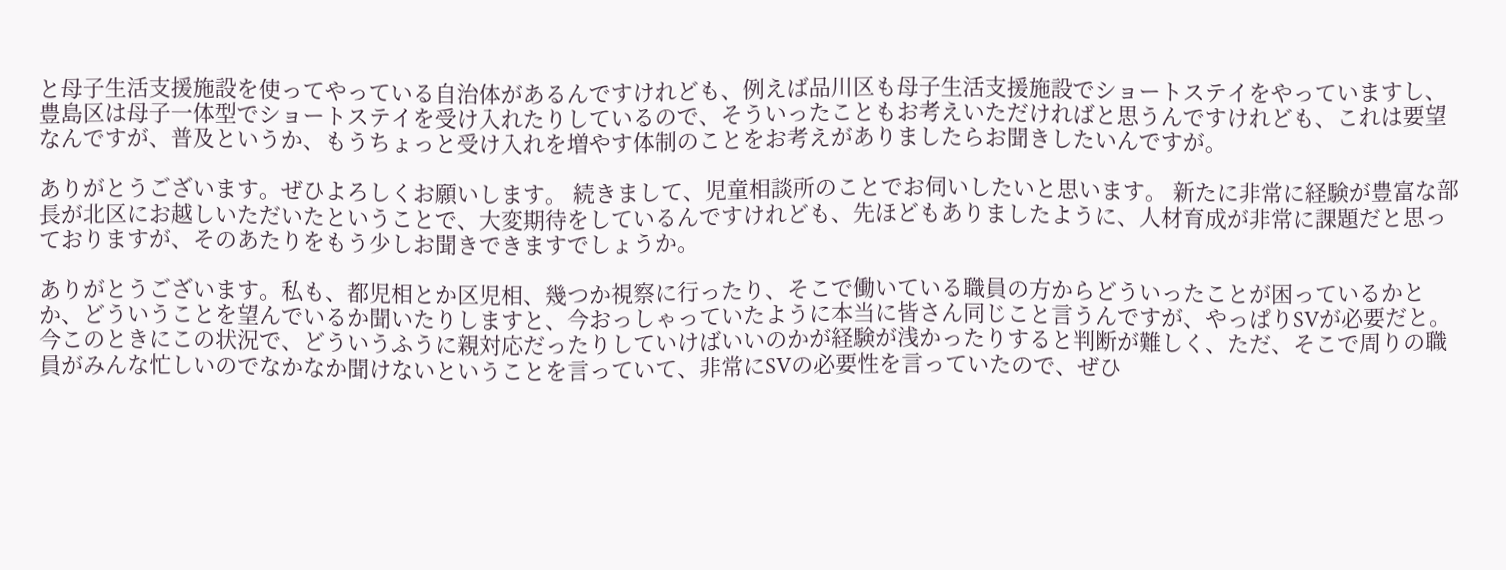と母子生活支援施設を使ってやっている自治体があるんですけれども、例えば品川区も母子生活支援施設でショートステイをやっていますし、豊島区は母子一体型でショートステイを受け入れたりしているので、そういったこともお考えいただければと思うんですけれども、これは要望なんですが、普及というか、もうちょっと受け入れを増やす体制のことをお考えがありましたらお聞きしたいんですが。

ありがとうございます。ぜひよろしくお願いします。 続きまして、児童相談所のことでお伺いしたいと思います。 新たに非常に経験が豊富な部長が北区にお越しいただいたということで、大変期待をしているんですけれども、先ほどもありましたように、人材育成が非常に課題だと思っておりますが、そのあたりをもう少しお聞きできますでしょうか。

ありがとうございます。私も、都児相とか区児相、幾つか視察に行ったり、そこで働いている職員の方からどういったことが困っているかとか、どういうことを望んでいるか聞いたりしますと、今おっしゃっていたように本当に皆さん同じこと言うんですが、やっぱりSVが必要だと。今このときにこの状況で、どういうふうに親対応だったりしていけばいいのかが経験が浅かったりすると判断が難しく、ただ、そこで周りの職員がみんな忙しいのでなかなか聞けないということを言っていて、非常にSVの必要性を言っていたので、ぜひ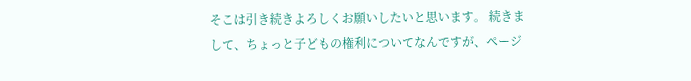そこは引き続きよろしくお願いしたいと思います。 続きまして、ちょっと子どもの権利についてなんですが、ページ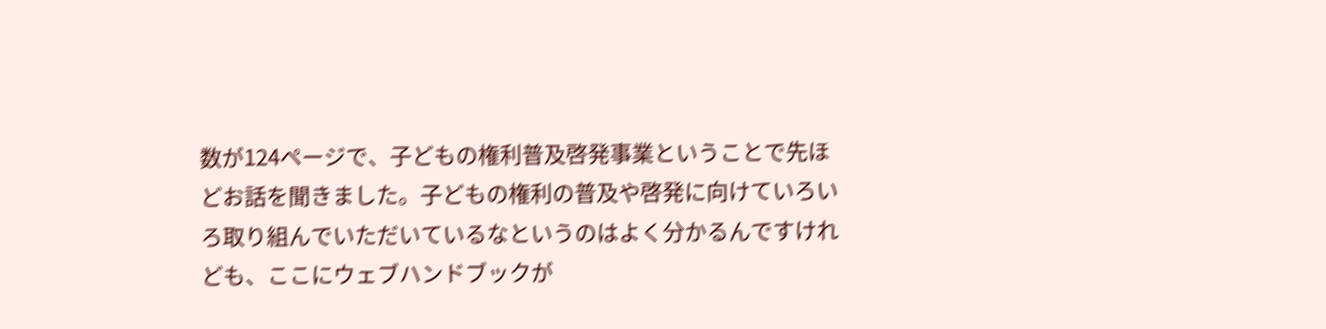数が124ページで、子どもの権利普及啓発事業ということで先ほどお話を聞きました。子どもの権利の普及や啓発に向けていろいろ取り組んでいただいているなというのはよく分かるんですけれども、ここにウェブハンドブックが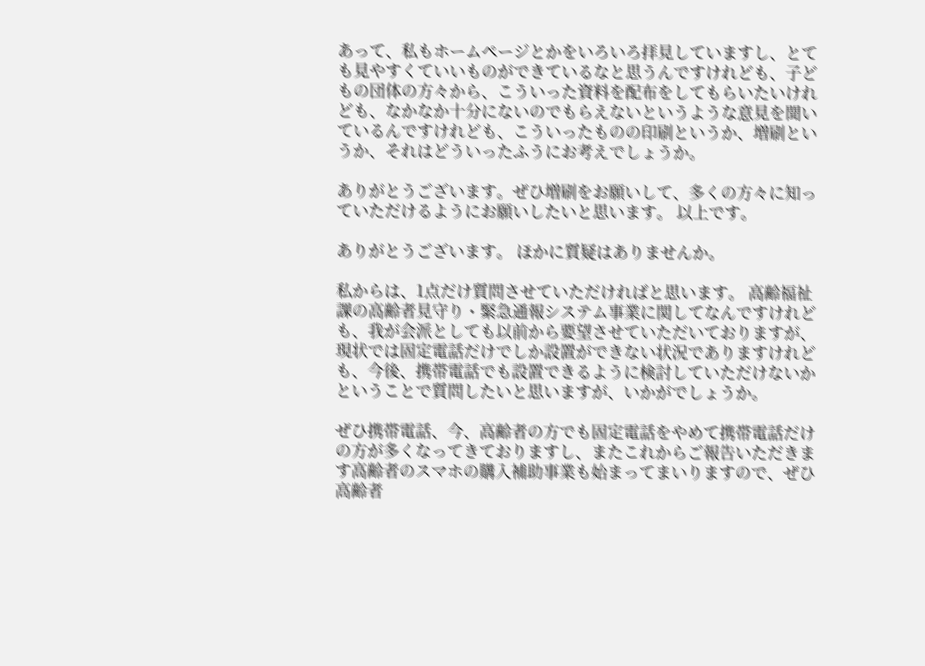あって、私もホームページとかをいろいろ拝見していますし、とても見やすくていいものができているなと思うんですけれども、子どもの団体の方々から、こういった資料を配布をしてもらいたいけれども、なかなか十分にないのでもらえないというような意見を聞いているんですけれども、こういったものの印刷というか、増刷というか、それはどういったふうにお考えでしょうか。

ありがとうございます。ぜひ増刷をお願いして、多くの方々に知っていただけるようにお願いしたいと思います。 以上です。

ありがとうございます。 ほかに質疑はありませんか。

私からは、1点だけ質問させていただければと思います。 高齢福祉課の高齢者見守り・緊急通報システム事業に関してなんですけれども、我が会派としても以前から要望させていただいておりますが、現状では固定電話だけでしか設置ができない状況でありますけれども、今後、携帯電話でも設置できるように検討していただけないかということで質問したいと思いますが、いかがでしょうか。

ぜひ携帯電話、今、高齢者の方でも固定電話をやめて携帯電話だけの方が多くなってきておりますし、またこれからご報告いただきます高齢者のスマホの購入補助事業も始まってまいりますので、ぜひ高齢者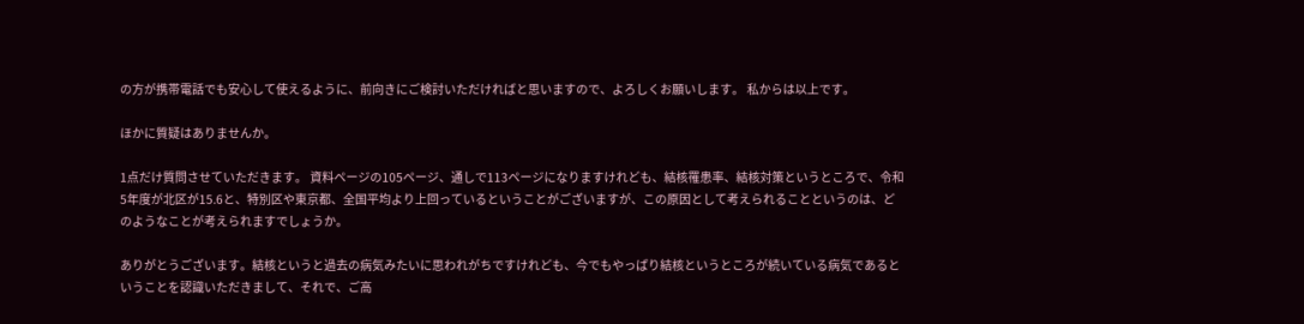の方が携帯電話でも安心して使えるように、前向きにご検討いただければと思いますので、よろしくお願いします。 私からは以上です。

ほかに質疑はありませんか。

1点だけ質問させていただきます。 資料ページの105ページ、通しで113ページになりますけれども、結核罹患率、結核対策というところで、令和5年度が北区が15.6と、特別区や東京都、全国平均より上回っているということがございますが、この原因として考えられることというのは、どのようなことが考えられますでしょうか。

ありがとうございます。結核というと過去の病気みたいに思われがちですけれども、今でもやっぱり結核というところが続いている病気であるということを認識いただきまして、それで、ご高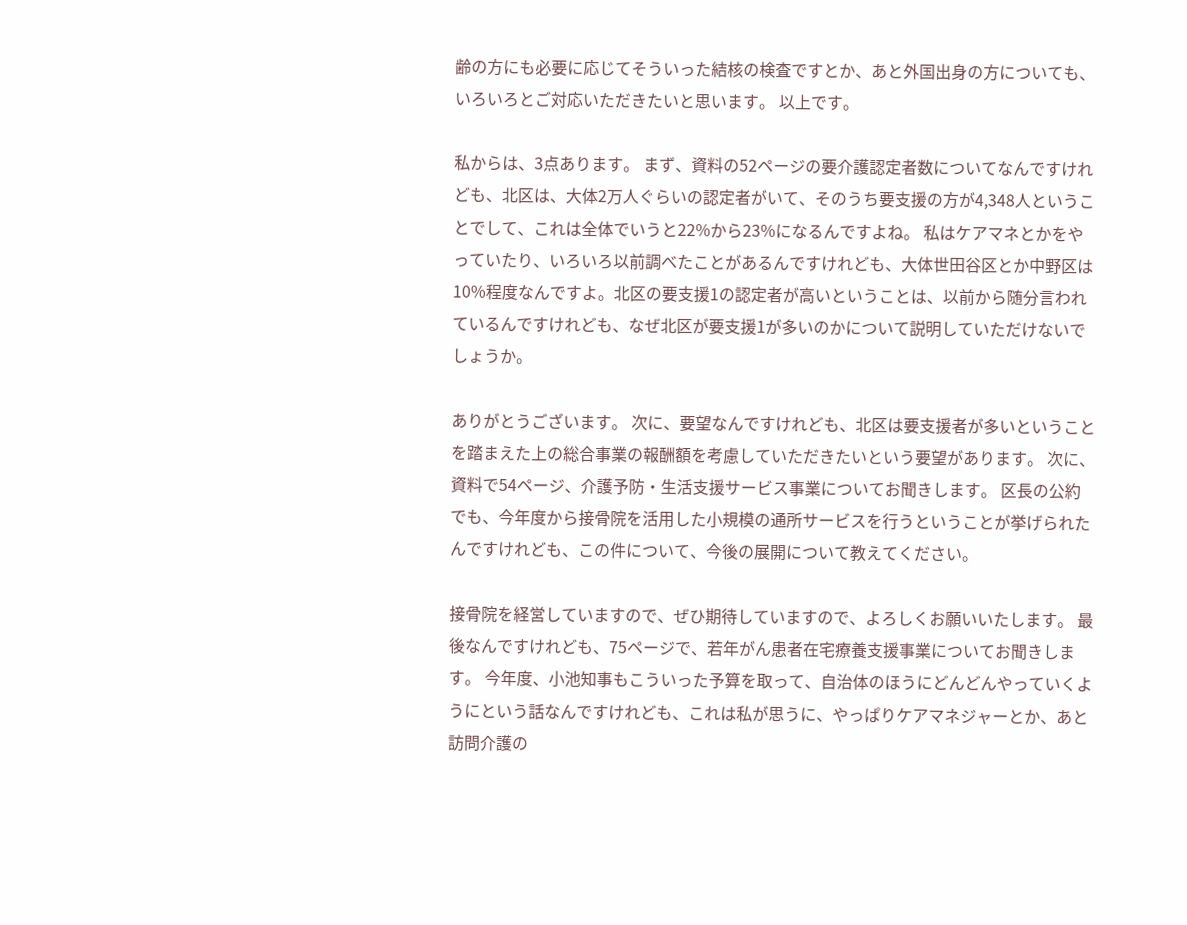齢の方にも必要に応じてそういった結核の検査ですとか、あと外国出身の方についても、いろいろとご対応いただきたいと思います。 以上です。

私からは、3点あります。 まず、資料の52ページの要介護認定者数についてなんですけれども、北区は、大体2万人ぐらいの認定者がいて、そのうち要支援の方が4,348人ということでして、これは全体でいうと22%から23%になるんですよね。 私はケアマネとかをやっていたり、いろいろ以前調べたことがあるんですけれども、大体世田谷区とか中野区は10%程度なんですよ。北区の要支援1の認定者が高いということは、以前から随分言われているんですけれども、なぜ北区が要支援1が多いのかについて説明していただけないでしょうか。

ありがとうございます。 次に、要望なんですけれども、北区は要支援者が多いということを踏まえた上の総合事業の報酬額を考慮していただきたいという要望があります。 次に、資料で54ページ、介護予防・生活支援サービス事業についてお聞きします。 区長の公約でも、今年度から接骨院を活用した小規模の通所サービスを行うということが挙げられたんですけれども、この件について、今後の展開について教えてください。

接骨院を経営していますので、ぜひ期待していますので、よろしくお願いいたします。 最後なんですけれども、75ページで、若年がん患者在宅療養支援事業についてお聞きします。 今年度、小池知事もこういった予算を取って、自治体のほうにどんどんやっていくようにという話なんですけれども、これは私が思うに、やっぱりケアマネジャーとか、あと訪問介護の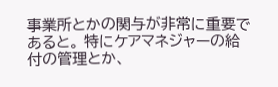事業所とかの関与が非常に重要であると。 特にケアマネジャーの給付の管理とか、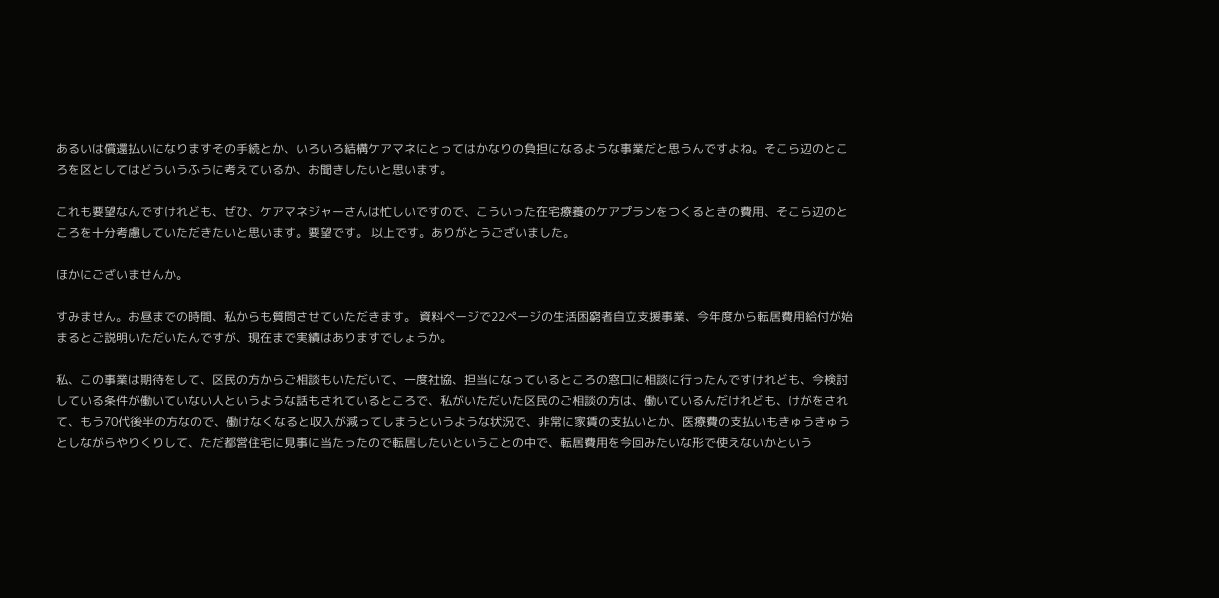あるいは償還払いになりますその手続とか、いろいろ結構ケアマネにとってはかなりの負担になるような事業だと思うんですよね。そこら辺のところを区としてはどういうふうに考えているか、お聞きしたいと思います。

これも要望なんですけれども、ぜひ、ケアマネジャーさんは忙しいですので、こういった在宅療養のケアプランをつくるときの費用、そこら辺のところを十分考慮していただきたいと思います。要望です。 以上です。ありがとうございました。

ほかにございませんか。

すみません。お昼までの時間、私からも質問させていただきます。 資料ページで22ページの生活困窮者自立支援事業、今年度から転居費用給付が始まるとご説明いただいたんですが、現在まで実績はありますでしょうか。

私、この事業は期待をして、区民の方からご相談もいただいて、一度社協、担当になっているところの窓口に相談に行ったんですけれども、今検討している条件が働いていない人というような話もされているところで、私がいただいた区民のご相談の方は、働いているんだけれども、けがをされて、もう70代後半の方なので、働けなくなると収入が減ってしまうというような状況で、非常に家賃の支払いとか、医療費の支払いもきゅうきゅうとしながらやりくりして、ただ都営住宅に見事に当たったので転居したいということの中で、転居費用を今回みたいな形で使えないかという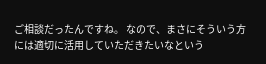ご相談だったんですね。 なので、まさにそういう方には適切に活用していただきたいなという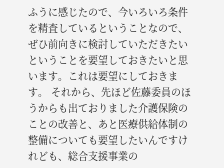ふうに感じたので、今いろいろ条件を精査しているということなので、ぜひ前向きに検討していただきたいということを要望しておきたいと思います。これは要望にしておきます。 それから、先ほど佐藤委員のほうからも出ておりました介護保険のことの改善と、あと医療供給体制の整備についても要望したいんですけれども、総合支援事業の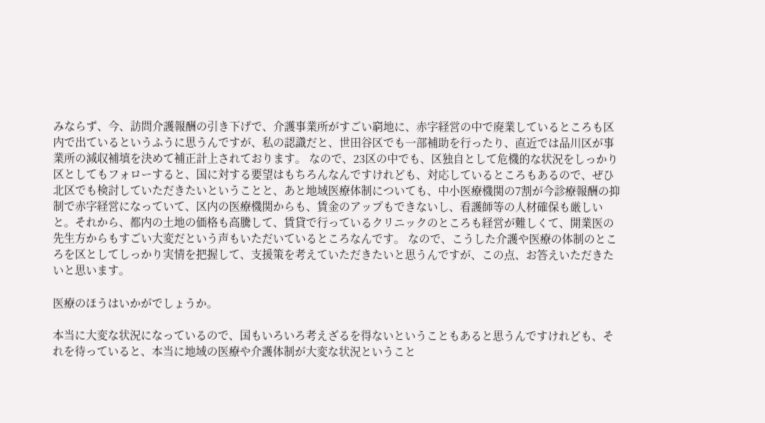みならず、今、訪問介護報酬の引き下げで、介護事業所がすごい窮地に、赤字経営の中で廃業しているところも区内で出ているというふうに思うんですが、私の認識だと、世田谷区でも一部補助を行ったり、直近では品川区が事業所の減収補填を決めて補正計上されております。 なので、23区の中でも、区独自として危機的な状況をしっかり区としてもフォローすると、国に対する要望はもちろんなんですけれども、対応しているところもあるので、ぜひ北区でも検討していただきたいということと、あと地域医療体制についても、中小医療機関の7割が今診療報酬の抑制で赤字経営になっていて、区内の医療機関からも、賃金のアップもできないし、看護師等の人材確保も厳しいと。それから、都内の土地の価格も高騰して、賃貸で行っているクリニックのところも経営が難しくて、開業医の先生方からもすごい大変だという声もいただいているところなんです。 なので、こうした介護や医療の体制のところを区としてしっかり実情を把握して、支援策を考えていただきたいと思うんですが、この点、お答えいただきたいと思います。

医療のほうはいかがでしょうか。

本当に大変な状況になっているので、国もいろいろ考えざるを得ないということもあると思うんですけれども、それを待っていると、本当に地域の医療や介護体制が大変な状況ということ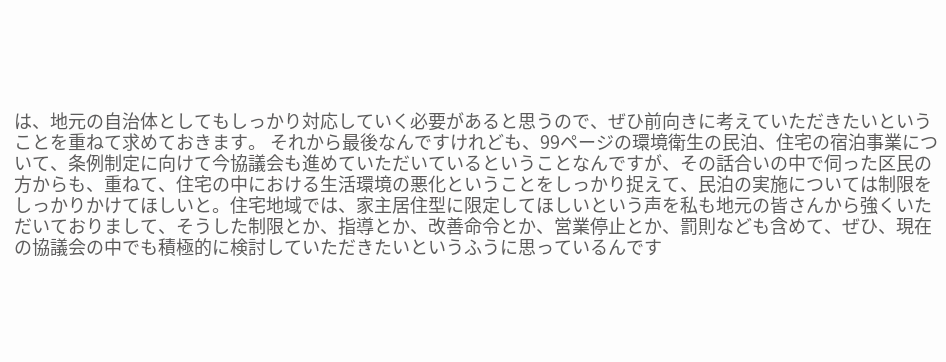は、地元の自治体としてもしっかり対応していく必要があると思うので、ぜひ前向きに考えていただきたいということを重ねて求めておきます。 それから最後なんですけれども、99ページの環境衛生の民泊、住宅の宿泊事業について、条例制定に向けて今協議会も進めていただいているということなんですが、その話合いの中で伺った区民の方からも、重ねて、住宅の中における生活環境の悪化ということをしっかり捉えて、民泊の実施については制限をしっかりかけてほしいと。住宅地域では、家主居住型に限定してほしいという声を私も地元の皆さんから強くいただいておりまして、そうした制限とか、指導とか、改善命令とか、営業停止とか、罰則なども含めて、ぜひ、現在の協議会の中でも積極的に検討していただきたいというふうに思っているんです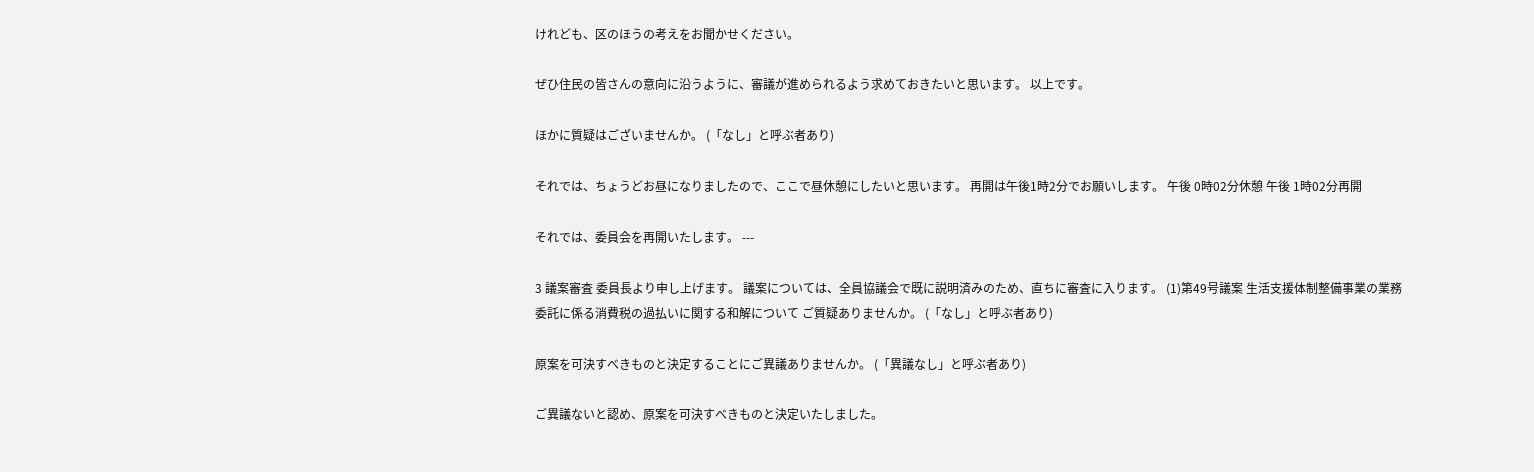けれども、区のほうの考えをお聞かせください。

ぜひ住民の皆さんの意向に沿うように、審議が進められるよう求めておきたいと思います。 以上です。

ほかに質疑はございませんか。 (「なし」と呼ぶ者あり)

それでは、ちょうどお昼になりましたので、ここで昼休憩にしたいと思います。 再開は午後1時2分でお願いします。 午後 0時02分休憩 午後 1時02分再開

それでは、委員会を再開いたします。 ---

3 議案審査 委員長より申し上げます。 議案については、全員協議会で既に説明済みのため、直ちに審査に入ります。 (1)第49号議案 生活支援体制整備事業の業務委託に係る消費税の過払いに関する和解について ご質疑ありませんか。 (「なし」と呼ぶ者あり)

原案を可決すべきものと決定することにご異議ありませんか。 (「異議なし」と呼ぶ者あり)

ご異議ないと認め、原案を可決すべきものと決定いたしました。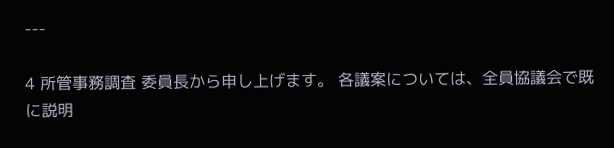---

4 所管事務調査 委員長から申し上げます。 各議案については、全員協議会で既に説明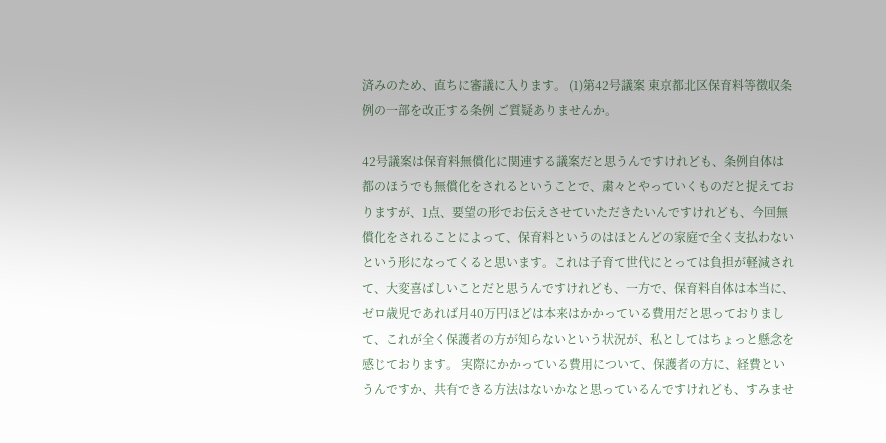済みのため、直ちに審議に入ります。 (1)第42号議案 東京都北区保育料等徴収条例の一部を改正する条例 ご質疑ありませんか。

42号議案は保育料無償化に関連する議案だと思うんですけれども、条例自体は都のほうでも無償化をされるということで、粛々とやっていくものだと捉えておりますが、1点、要望の形でお伝えさせていただきたいんですけれども、今回無償化をされることによって、保育料というのはほとんどの家庭で全く支払わないという形になってくると思います。これは子育て世代にとっては負担が軽減されて、大変喜ばしいことだと思うんですけれども、一方で、保育料自体は本当に、ゼロ歳児であれば月40万円ほどは本来はかかっている費用だと思っておりまして、これが全く保護者の方が知らないという状況が、私としてはちょっと懸念を感じております。 実際にかかっている費用について、保護者の方に、経費というんですか、共有できる方法はないかなと思っているんですけれども、すみませ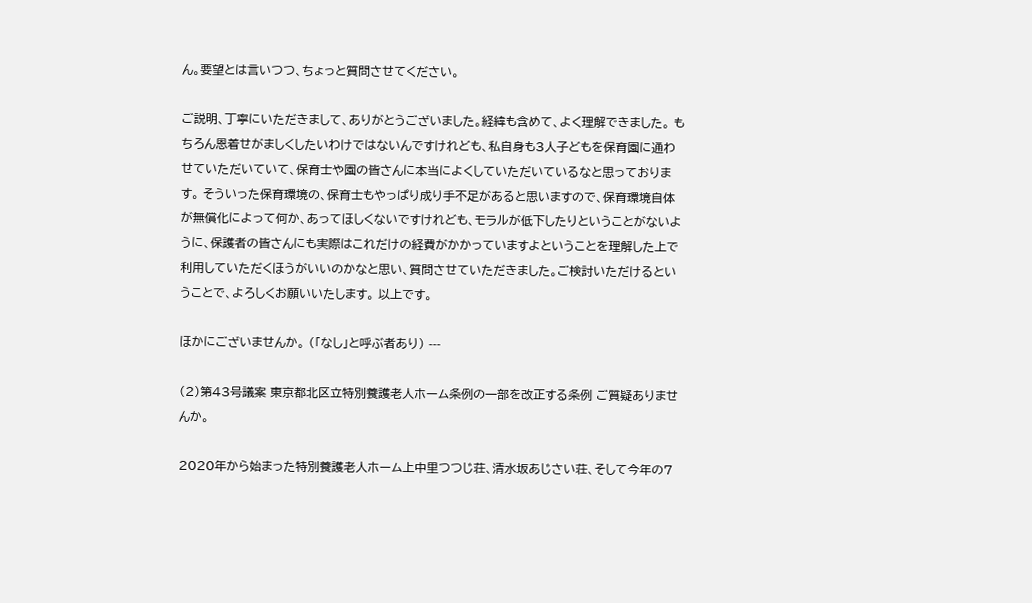ん。要望とは言いつつ、ちょっと質問させてください。

ご説明、丁寧にいただきまして、ありがとうございました。経緯も含めて、よく理解できました。 もちろん恩着せがましくしたいわけではないんですけれども、私自身も3人子どもを保育園に通わせていただいていて、保育士や園の皆さんに本当によくしていただいているなと思っております。 そういった保育環境の、保育士もやっぱり成り手不足があると思いますので、保育環境自体が無償化によって何か、あってほしくないですけれども、モラルが低下したりということがないように、保護者の皆さんにも実際はこれだけの経費がかかっていますよということを理解した上で利用していただくほうがいいのかなと思い、質問させていただきました。ご検討いただけるということで、よろしくお願いいたします。 以上です。

ほかにございませんか。 (「なし」と呼ぶ者あり) ---

(2)第43号議案 東京都北区立特別養護老人ホーム条例の一部を改正する条例 ご質疑ありませんか。

2020年から始まった特別養護老人ホーム上中里つつじ荘、清水坂あじさい荘、そして今年の7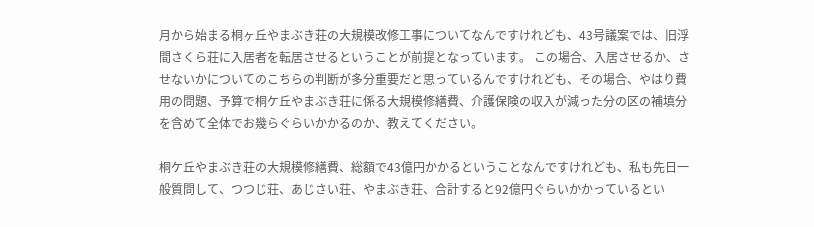月から始まる桐ヶ丘やまぶき荘の大規模改修工事についてなんですけれども、43号議案では、旧浮間さくら荘に入居者を転居させるということが前提となっています。 この場合、入居させるか、させないかについてのこちらの判断が多分重要だと思っているんですけれども、その場合、やはり費用の問題、予算で桐ケ丘やまぶき荘に係る大規模修繕費、介護保険の収入が減った分の区の補填分を含めて全体でお幾らぐらいかかるのか、教えてください。

桐ケ丘やまぶき荘の大規模修繕費、総額で43億円かかるということなんですけれども、私も先日一般質問して、つつじ荘、あじさい荘、やまぶき荘、合計すると92億円ぐらいかかっているとい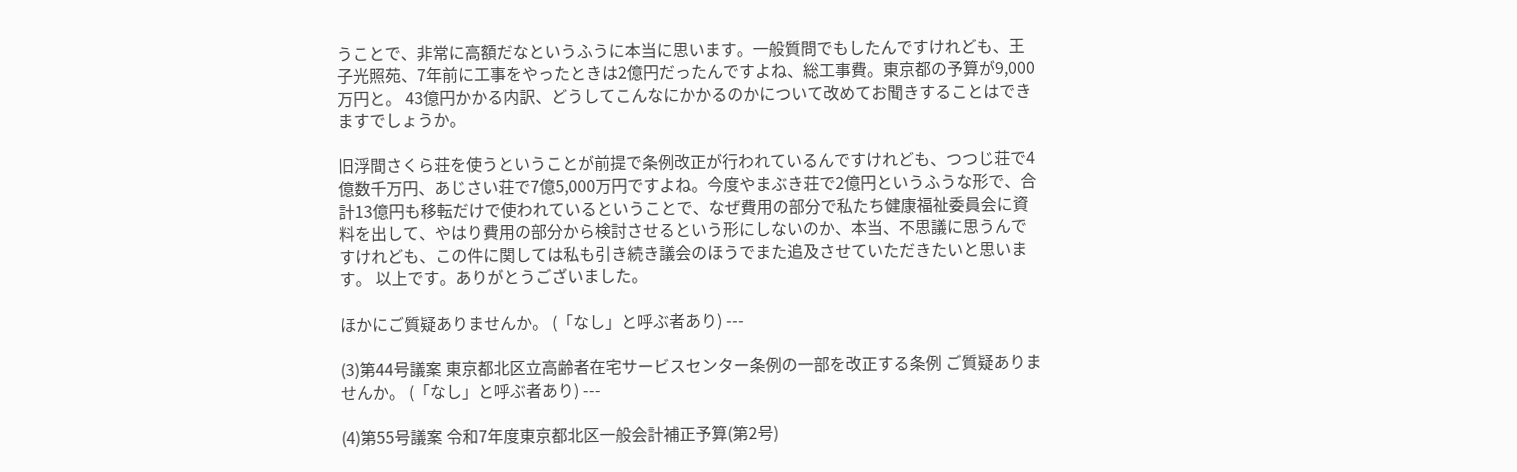うことで、非常に高額だなというふうに本当に思います。一般質問でもしたんですけれども、王子光照苑、7年前に工事をやったときは2億円だったんですよね、総工事費。東京都の予算が9,000万円と。 43億円かかる内訳、どうしてこんなにかかるのかについて改めてお聞きすることはできますでしょうか。

旧浮間さくら荘を使うということが前提で条例改正が行われているんですけれども、つつじ荘で4億数千万円、あじさい荘で7億5,000万円ですよね。今度やまぶき荘で2億円というふうな形で、合計13億円も移転だけで使われているということで、なぜ費用の部分で私たち健康福祉委員会に資料を出して、やはり費用の部分から検討させるという形にしないのか、本当、不思議に思うんですけれども、この件に関しては私も引き続き議会のほうでまた追及させていただきたいと思います。 以上です。ありがとうございました。

ほかにご質疑ありませんか。 (「なし」と呼ぶ者あり) ---

(3)第44号議案 東京都北区立高齢者在宅サービスセンター条例の一部を改正する条例 ご質疑ありませんか。 (「なし」と呼ぶ者あり) ---

(4)第55号議案 令和7年度東京都北区一般会計補正予算(第2号)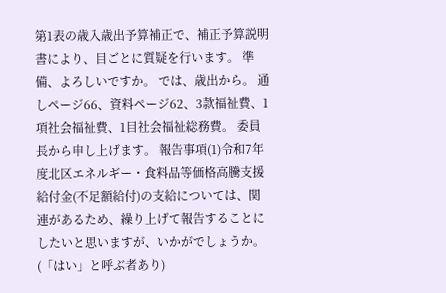第1表の歳入歳出予算補正で、補正予算説明書により、目ごとに質疑を行います。 準備、よろしいですか。 では、歳出から。 通しページ66、資料ページ62、3款福祉費、1項社会福祉費、1目社会福祉総務費。 委員長から申し上げます。 報告事項(1)令和7年度北区エネルギー・食料品等価格高騰支援給付金(不足額給付)の支給については、関連があるため、繰り上げて報告することにしたいと思いますが、いかがでしょうか。 (「はい」と呼ぶ者あり)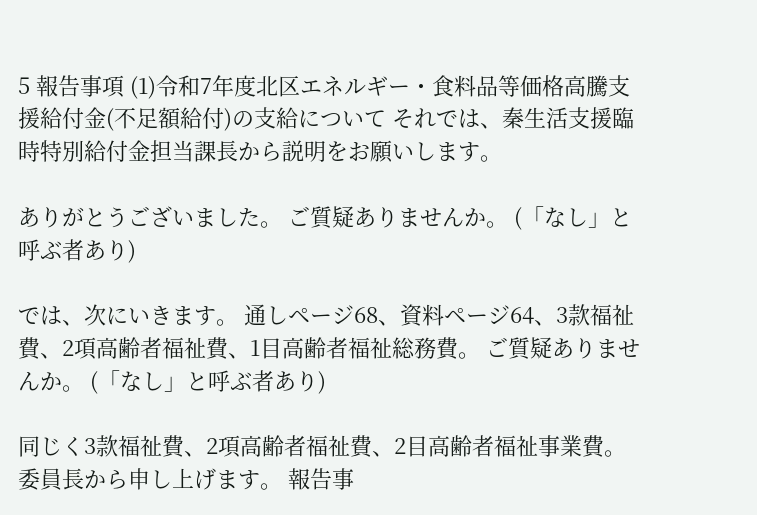5 報告事項 (1)令和7年度北区エネルギー・食料品等価格高騰支援給付金(不足額給付)の支給について それでは、秦生活支援臨時特別給付金担当課長から説明をお願いします。

ありがとうございました。 ご質疑ありませんか。 (「なし」と呼ぶ者あり)

では、次にいきます。 通しページ68、資料ページ64、3款福祉費、2項高齢者福祉費、1目高齢者福祉総務費。 ご質疑ありませんか。 (「なし」と呼ぶ者あり)

同じく3款福祉費、2項高齢者福祉費、2目高齢者福祉事業費。 委員長から申し上げます。 報告事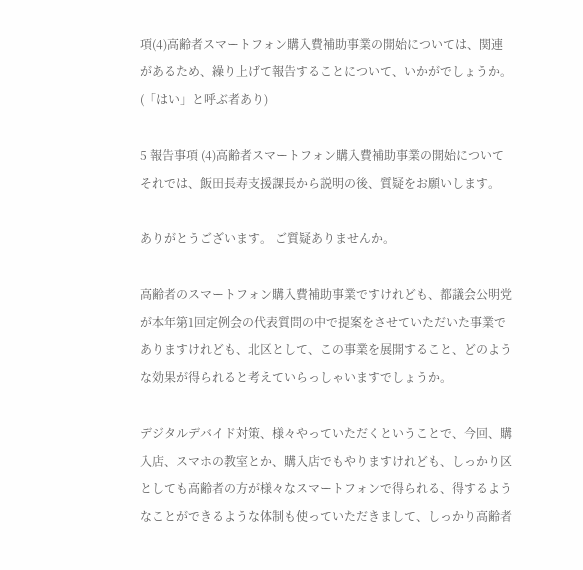項(4)高齢者スマートフォン購入費補助事業の開始については、関連があるため、繰り上げて報告することについて、いかがでしょうか。 (「はい」と呼ぶ者あり)

5 報告事項 (4)高齢者スマートフォン購入費補助事業の開始について それでは、飯田長寿支援課長から説明の後、質疑をお願いします。

ありがとうございます。 ご質疑ありませんか。

高齢者のスマートフォン購入費補助事業ですけれども、都議会公明党が本年第1回定例会の代表質問の中で提案をさせていただいた事業でありますけれども、北区として、この事業を展開すること、どのような効果が得られると考えていらっしゃいますでしょうか。

デジタルデバイド対策、様々やっていただくということで、今回、購入店、スマホの教室とか、購入店でもやりますけれども、しっかり区としても高齢者の方が様々なスマートフォンで得られる、得するようなことができるような体制も使っていただきまして、しっかり高齢者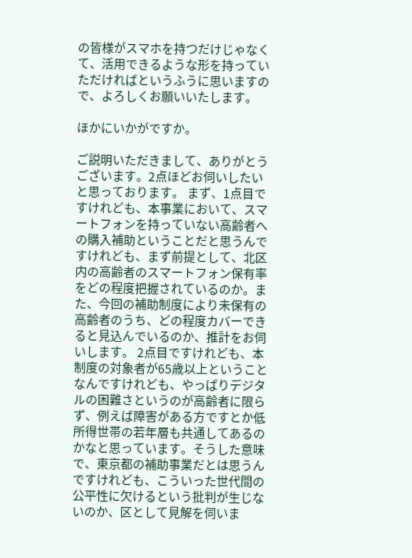の皆様がスマホを持つだけじゃなくて、活用できるような形を持っていただければというふうに思いますので、よろしくお願いいたします。

ほかにいかがですか。

ご説明いただきまして、ありがとうございます。2点ほどお伺いしたいと思っております。 まず、1点目ですけれども、本事業において、スマートフォンを持っていない高齢者への購入補助ということだと思うんですけれども、まず前提として、北区内の高齢者のスマートフォン保有率をどの程度把握されているのか。また、今回の補助制度により未保有の高齢者のうち、どの程度カバーできると見込んでいるのか、推計をお伺いします。 2点目ですけれども、本制度の対象者が65歳以上ということなんですけれども、やっぱりデジタルの困難さというのが高齢者に限らず、例えば障害がある方ですとか低所得世帯の若年層も共通してあるのかなと思っています。そうした意味で、東京都の補助事業だとは思うんですけれども、こういった世代間の公平性に欠けるという批判が生じないのか、区として見解を伺いま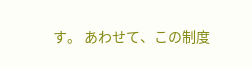す。 あわせて、この制度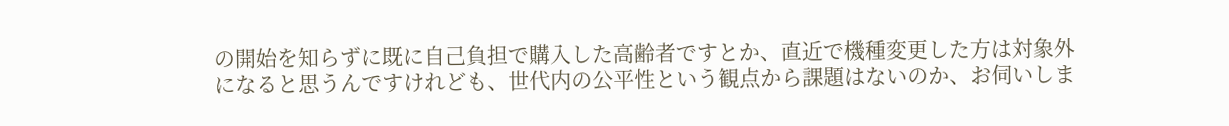の開始を知らずに既に自己負担で購入した高齢者ですとか、直近で機種変更した方は対象外になると思うんですけれども、世代内の公平性という観点から課題はないのか、お伺いしま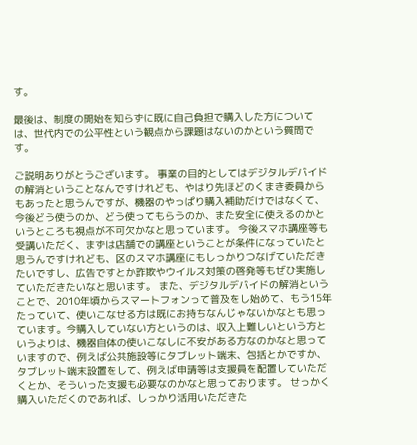す。

最後は、制度の開始を知らずに既に自己負担で購入した方については、世代内での公平性という観点から課題はないのかという質問です。

ご説明ありがとうございます。 事業の目的としてはデジタルデバイドの解消ということなんですけれども、やはり先ほどのくまき委員からもあったと思うんですが、機器のやっぱり購入補助だけではなくて、今後どう使うのか、どう使ってもらうのか、また安全に使えるのかというところも視点が不可欠かなと思っています。 今後スマホ講座等も受講いただく、まずは店舗での講座ということが条件になっていたと思うんですけれども、区のスマホ講座にもしっかりつなげていただきたいですし、広告ですとか詐欺やウイルス対策の啓発等もぜひ実施していただきたいなと思います。 また、デジタルデバイドの解消ということで、2010年頃からスマートフォンって普及をし始めて、もう15年たっていて、使いこなせる方は既にお持ちなんじゃないかなとも思っています。今購入していない方というのは、収入上難しいという方というよりは、機器自体の使いこなしに不安がある方なのかなと思っていますので、例えば公共施設等にタブレット端末、包括とかですか、タブレット端末設置をして、例えば申請等は支援員を配置していただくとか、そういった支援も必要なのかなと思っております。 せっかく購入いただくのであれば、しっかり活用いただきた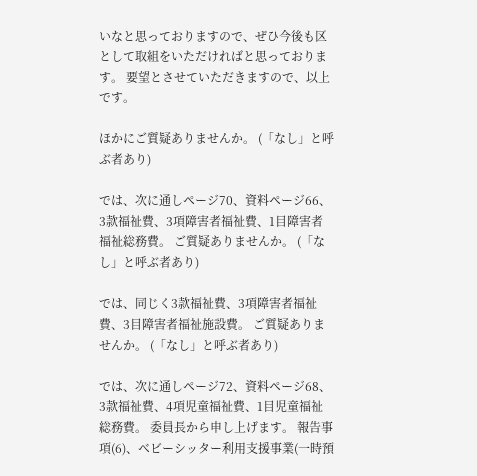いなと思っておりますので、ぜひ今後も区として取組をいただければと思っております。 要望とさせていただきますので、以上です。

ほかにご質疑ありませんか。 (「なし」と呼ぶ者あり)

では、次に通しページ70、資料ページ66、3款福祉費、3項障害者福祉費、1目障害者福祉総務費。 ご質疑ありませんか。 (「なし」と呼ぶ者あり)

では、同じく3款福祉費、3項障害者福祉費、3目障害者福祉施設費。 ご質疑ありませんか。 (「なし」と呼ぶ者あり)

では、次に通しページ72、資料ページ68、3款福祉費、4項児童福祉費、1目児童福祉総務費。 委員長から申し上げます。 報告事項(6)、ベビーシッター利用支援事業(一時預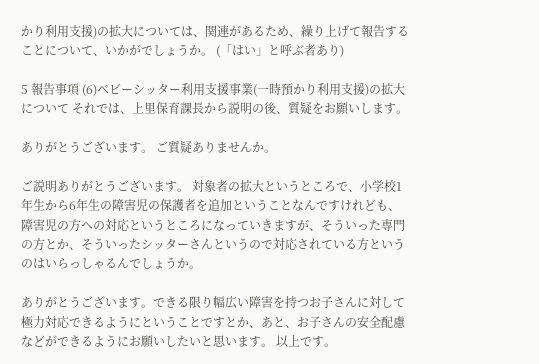かり利用支援)の拡大については、関連があるため、繰り上げて報告することについて、いかがでしょうか。 (「はい」と呼ぶ者あり)

5 報告事項 (6)ベビーシッター利用支援事業(一時預かり利用支援)の拡大について それでは、上里保育課長から説明の後、質疑をお願いします。

ありがとうございます。 ご質疑ありませんか。

ご説明ありがとうございます。 対象者の拡大というところで、小学校1年生から6年生の障害児の保護者を追加ということなんですけれども、障害児の方への対応というところになっていきますが、そういった専門の方とか、そういったシッターさんというので対応されている方というのはいらっしゃるんでしょうか。

ありがとうございます。できる限り幅広い障害を持つお子さんに対して極力対応できるようにということですとか、あと、お子さんの安全配慮などができるようにお願いしたいと思います。 以上です。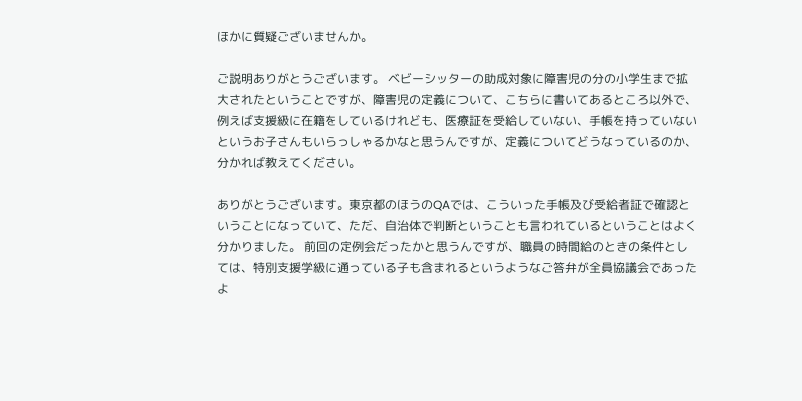ほかに質疑ございませんか。

ご説明ありがとうございます。 ベビーシッターの助成対象に障害児の分の小学生まで拡大されたということですが、障害児の定義について、こちらに書いてあるところ以外で、例えば支援級に在籍をしているけれども、医療証を受給していない、手帳を持っていないというお子さんもいらっしゃるかなと思うんですが、定義についてどうなっているのか、分かれば教えてください。

ありがとうございます。東京都のほうのQAでは、こういった手帳及び受給者証で確認ということになっていて、ただ、自治体で判断ということも言われているということはよく分かりました。 前回の定例会だったかと思うんですが、職員の時間給のときの条件としては、特別支援学級に通っている子も含まれるというようなご答弁が全員協議会であったよ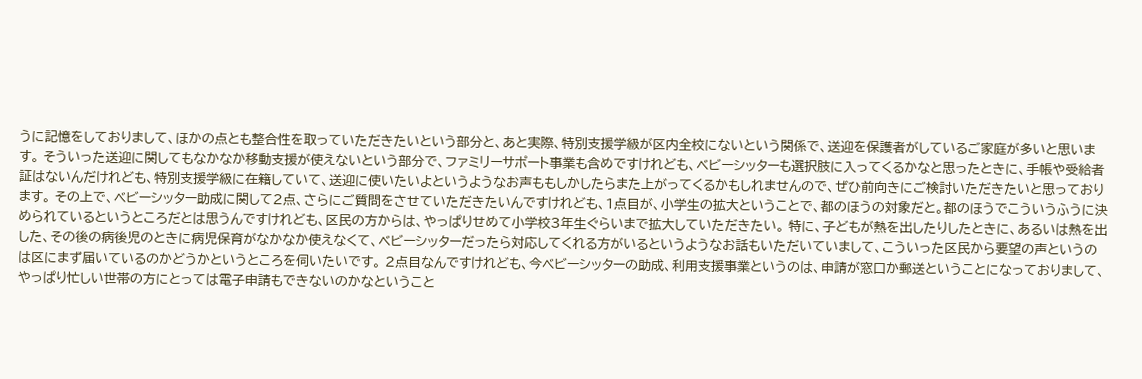うに記憶をしておりまして、ほかの点とも整合性を取っていただきたいという部分と、あと実際、特別支援学級が区内全校にないという関係で、送迎を保護者がしているご家庭が多いと思います。 そういった送迎に関してもなかなか移動支援が使えないという部分で、ファミリーサポート事業も含めですけれども、ベビーシッターも選択肢に入ってくるかなと思ったときに、手帳や受給者証はないんだけれども、特別支援学級に在籍していて、送迎に使いたいよというようなお声ももしかしたらまた上がってくるかもしれませんので、ぜひ前向きにご検討いただきたいと思っております。 その上で、ベビーシッター助成に関して2点、さらにご質問をさせていただきたいんですけれども、1点目が、小学生の拡大ということで、都のほうの対象だと。都のほうでこういうふうに決められているというところだとは思うんですけれども、区民の方からは、やっぱりせめて小学校3年生ぐらいまで拡大していただきたい。 特に、子どもが熱を出したりしたときに、あるいは熱を出した、その後の病後児のときに病児保育がなかなか使えなくて、ベビーシッターだったら対応してくれる方がいるというようなお話もいただいていまして、こういった区民から要望の声というのは区にまず届いているのかどうかというところを伺いたいです。 2点目なんですけれども、今ベビーシッターの助成、利用支援事業というのは、申請が窓口か郵送ということになっておりまして、やっぱり忙しい世帯の方にとっては電子申請もできないのかなということ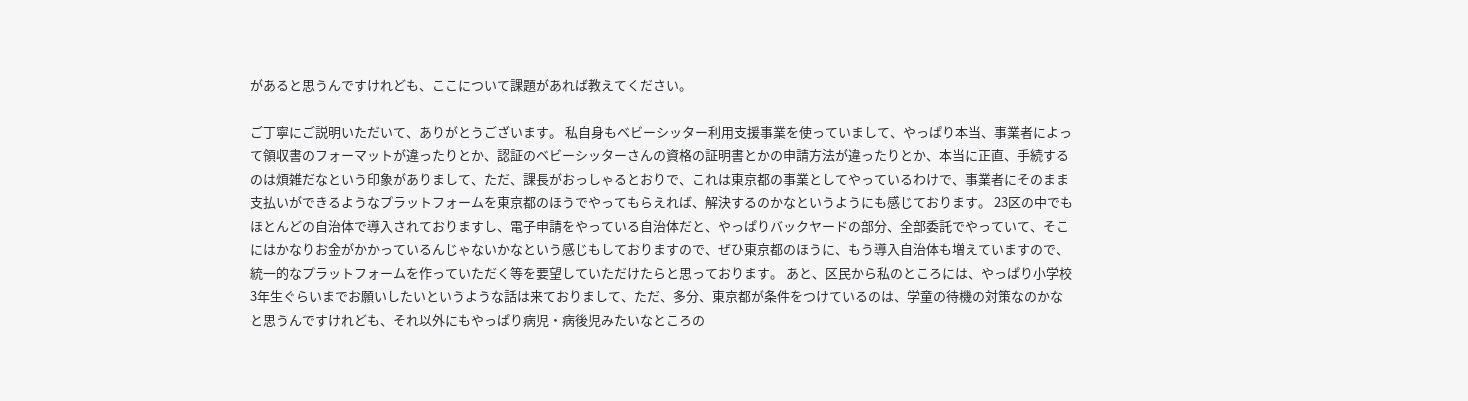があると思うんですけれども、ここについて課題があれば教えてください。

ご丁寧にご説明いただいて、ありがとうございます。 私自身もベビーシッター利用支援事業を使っていまして、やっぱり本当、事業者によって領収書のフォーマットが違ったりとか、認証のベビーシッターさんの資格の証明書とかの申請方法が違ったりとか、本当に正直、手続するのは煩雑だなという印象がありまして、ただ、課長がおっしゃるとおりで、これは東京都の事業としてやっているわけで、事業者にそのまま支払いができるようなプラットフォームを東京都のほうでやってもらえれば、解決するのかなというようにも感じております。 23区の中でもほとんどの自治体で導入されておりますし、電子申請をやっている自治体だと、やっぱりバックヤードの部分、全部委託でやっていて、そこにはかなりお金がかかっているんじゃないかなという感じもしておりますので、ぜひ東京都のほうに、もう導入自治体も増えていますので、統一的なプラットフォームを作っていただく等を要望していただけたらと思っております。 あと、区民から私のところには、やっぱり小学校3年生ぐらいまでお願いしたいというような話は来ておりまして、ただ、多分、東京都が条件をつけているのは、学童の待機の対策なのかなと思うんですけれども、それ以外にもやっぱり病児・病後児みたいなところの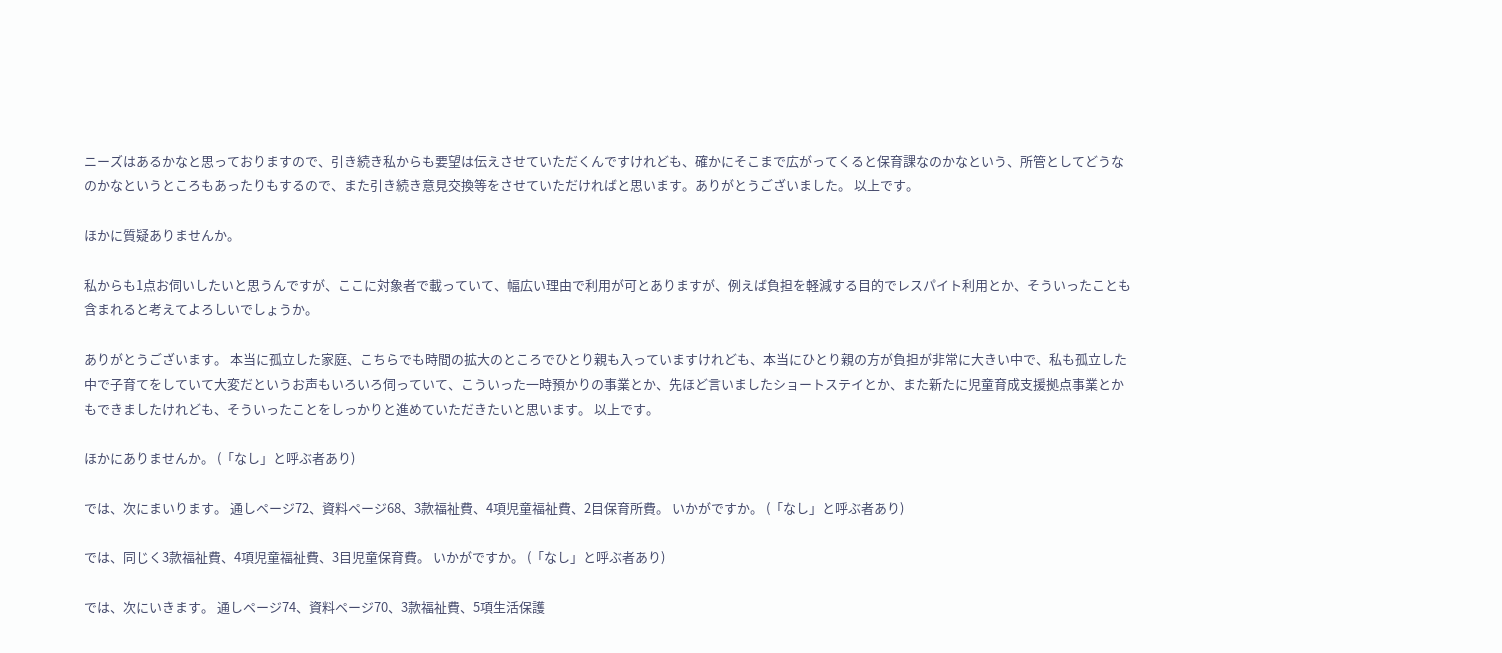ニーズはあるかなと思っておりますので、引き続き私からも要望は伝えさせていただくんですけれども、確かにそこまで広がってくると保育課なのかなという、所管としてどうなのかなというところもあったりもするので、また引き続き意見交換等をさせていただければと思います。ありがとうございました。 以上です。

ほかに質疑ありませんか。

私からも1点お伺いしたいと思うんですが、ここに対象者で載っていて、幅広い理由で利用が可とありますが、例えば負担を軽減する目的でレスパイト利用とか、そういったことも含まれると考えてよろしいでしょうか。

ありがとうございます。 本当に孤立した家庭、こちらでも時間の拡大のところでひとり親も入っていますけれども、本当にひとり親の方が負担が非常に大きい中で、私も孤立した中で子育てをしていて大変だというお声もいろいろ伺っていて、こういった一時預かりの事業とか、先ほど言いましたショートステイとか、また新たに児童育成支援拠点事業とかもできましたけれども、そういったことをしっかりと進めていただきたいと思います。 以上です。

ほかにありませんか。 (「なし」と呼ぶ者あり)

では、次にまいります。 通しページ72、資料ページ68、3款福祉費、4項児童福祉費、2目保育所費。 いかがですか。 (「なし」と呼ぶ者あり)

では、同じく3款福祉費、4項児童福祉費、3目児童保育費。 いかがですか。 (「なし」と呼ぶ者あり)

では、次にいきます。 通しページ74、資料ページ70、3款福祉費、5項生活保護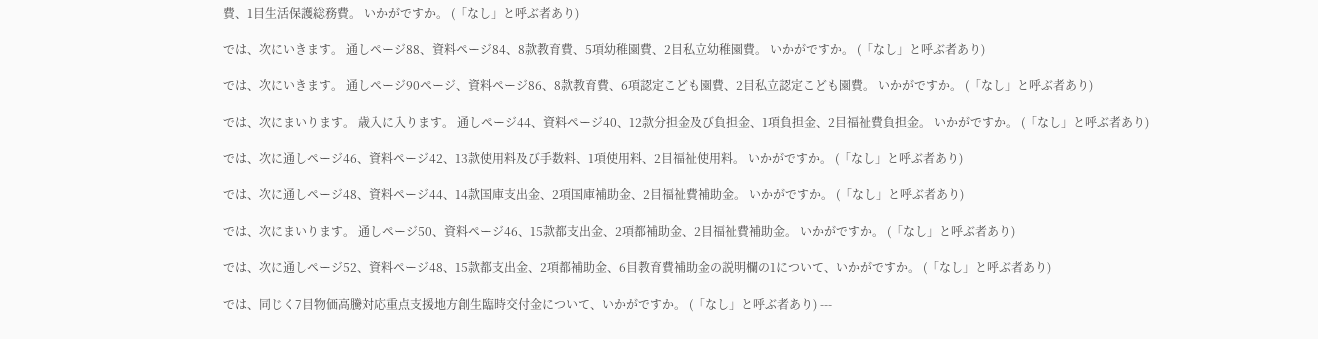費、1目生活保護総務費。 いかがですか。 (「なし」と呼ぶ者あり)

では、次にいきます。 通しページ88、資料ページ84、8款教育費、5項幼稚園費、2目私立幼稚園費。 いかがですか。 (「なし」と呼ぶ者あり)

では、次にいきます。 通しページ90ページ、資料ページ86、8款教育費、6項認定こども園費、2目私立認定こども園費。 いかがですか。 (「なし」と呼ぶ者あり)

では、次にまいります。 歳入に入ります。 通しページ44、資料ページ40、12款分担金及び負担金、1項負担金、2目福祉費負担金。 いかがですか。 (「なし」と呼ぶ者あり)

では、次に通しページ46、資料ページ42、13款使用料及び手数料、1項使用料、2目福祉使用料。 いかがですか。 (「なし」と呼ぶ者あり)

では、次に通しページ48、資料ページ44、14款国庫支出金、2項国庫補助金、2目福祉費補助金。 いかがですか。 (「なし」と呼ぶ者あり)

では、次にまいります。 通しページ50、資料ページ46、15款都支出金、2項都補助金、2目福祉費補助金。 いかがですか。 (「なし」と呼ぶ者あり)

では、次に通しページ52、資料ページ48、15款都支出金、2項都補助金、6目教育費補助金の説明欄の1について、いかがですか。 (「なし」と呼ぶ者あり)

では、同じく7目物価高騰対応重点支援地方創生臨時交付金について、いかがですか。 (「なし」と呼ぶ者あり) ---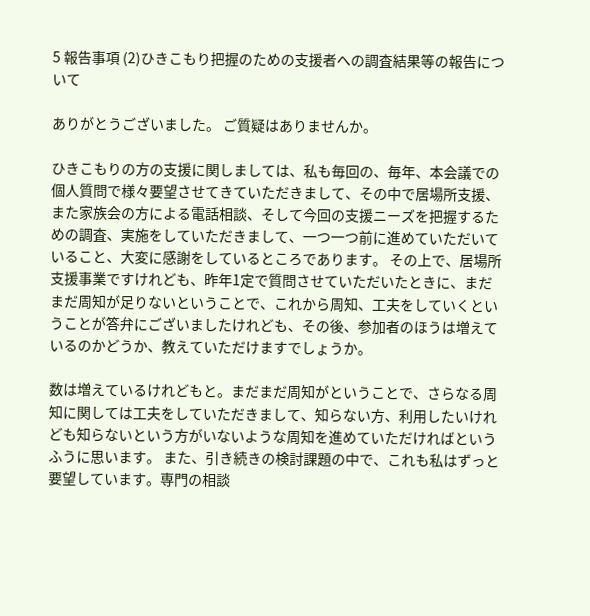5 報告事項 (2)ひきこもり把握のための支援者への調査結果等の報告について

ありがとうございました。 ご質疑はありませんか。

ひきこもりの方の支援に関しましては、私も毎回の、毎年、本会議での個人質問で様々要望させてきていただきまして、その中で居場所支援、また家族会の方による電話相談、そして今回の支援ニーズを把握するための調査、実施をしていただきまして、一つ一つ前に進めていただいていること、大変に感謝をしているところであります。 その上で、居場所支援事業ですけれども、昨年1定で質問させていただいたときに、まだまだ周知が足りないということで、これから周知、工夫をしていくということが答弁にございましたけれども、その後、参加者のほうは増えているのかどうか、教えていただけますでしょうか。

数は増えているけれどもと。まだまだ周知がということで、さらなる周知に関しては工夫をしていただきまして、知らない方、利用したいけれども知らないという方がいないような周知を進めていただければというふうに思います。 また、引き続きの検討課題の中で、これも私はずっと要望しています。専門の相談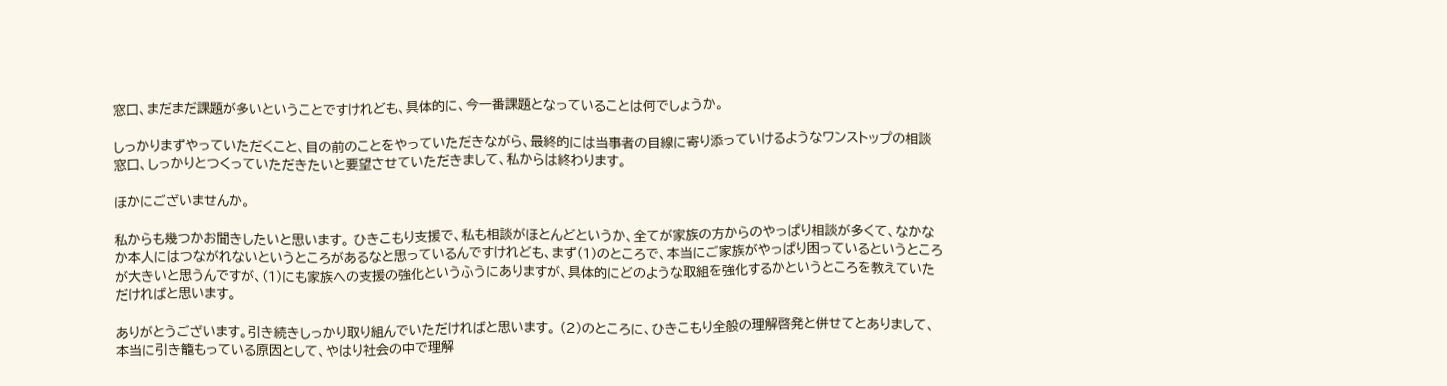窓口、まだまだ課題が多いということですけれども、具体的に、今一番課題となっていることは何でしょうか。

しっかりまずやっていただくこと、目の前のことをやっていただきながら、最終的には当事者の目線に寄り添っていけるようなワンストップの相談窓口、しっかりとつくっていただきたいと要望させていただきまして、私からは終わります。

ほかにございませんか。

私からも幾つかお聞きしたいと思います。 ひきこもり支援で、私も相談がほとんどというか、全てが家族の方からのやっぱり相談が多くて、なかなか本人にはつながれないというところがあるなと思っているんですけれども、まず(1)のところで、本当にご家族がやっぱり困っているというところが大きいと思うんですが、(1)にも家族への支援の強化というふうにありますが、具体的にどのような取組を強化するかというところを教えていただければと思います。

ありがとうございます。引き続きしっかり取り組んでいただければと思います。 (2)のところに、ひきこもり全般の理解啓発と併せてとありまして、本当に引き籠もっている原因として、やはり社会の中で理解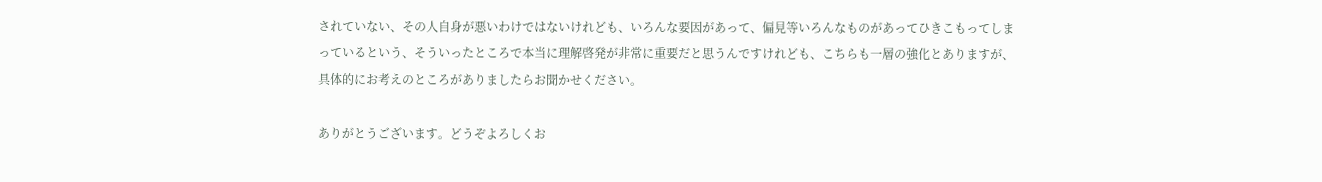されていない、その人自身が悪いわけではないけれども、いろんな要因があって、偏見等いろんなものがあってひきこもってしまっているという、そういったところで本当に理解啓発が非常に重要だと思うんですけれども、こちらも一層の強化とありますが、具体的にお考えのところがありましたらお聞かせください。

ありがとうございます。どうぞよろしくお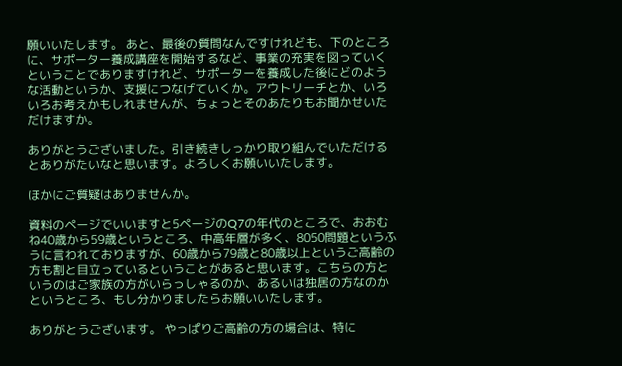願いいたします。 あと、最後の質問なんですけれども、下のところに、サポーター養成講座を開始するなど、事業の充実を図っていくということでありますけれど、サポーターを養成した後にどのような活動というか、支援につなげていくか。アウトリーチとか、いろいろお考えかもしれませんが、ちょっとそのあたりもお聞かせいただけますか。

ありがとうございました。引き続きしっかり取り組んでいただけるとありがたいなと思います。よろしくお願いいたします。

ほかにご質疑はありませんか。

資料のページでいいますと5ページのQ7の年代のところで、おおむね40歳から59歳というところ、中高年層が多く、8050問題というふうに言われておりますが、60歳から79歳と80歳以上というご高齢の方も割と目立っているということがあると思います。こちらの方というのはご家族の方がいらっしゃるのか、あるいは独居の方なのかというところ、もし分かりましたらお願いいたします。

ありがとうございます。 やっぱりご高齢の方の場合は、特に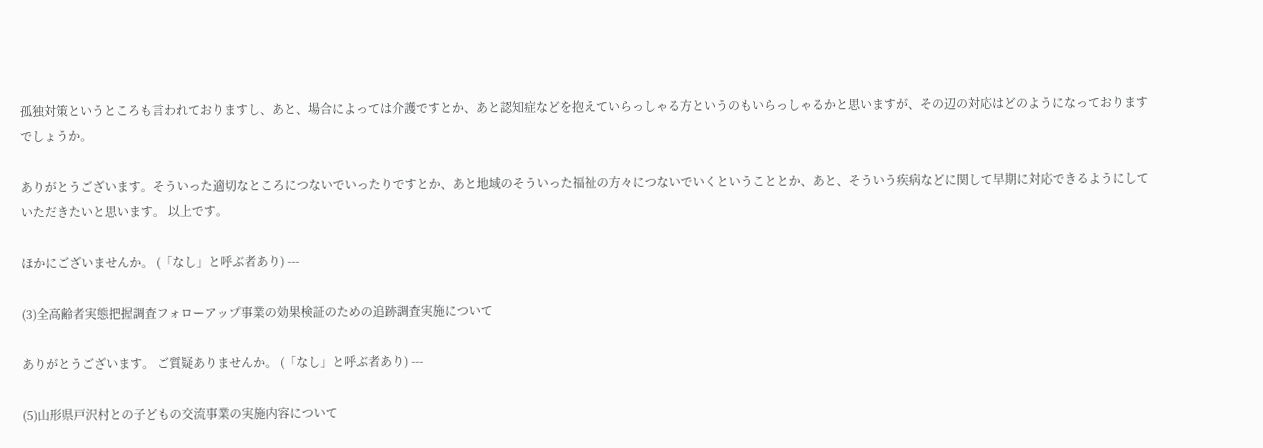孤独対策というところも言われておりますし、あと、場合によっては介護ですとか、あと認知症などを抱えていらっしゃる方というのもいらっしゃるかと思いますが、その辺の対応はどのようになっておりますでしょうか。

ありがとうございます。そういった適切なところにつないでいったりですとか、あと地域のそういった福祉の方々につないでいくということとか、あと、そういう疾病などに関して早期に対応できるようにしていただきたいと思います。 以上です。

ほかにございませんか。 (「なし」と呼ぶ者あり) ---

(3)全高齢者実態把握調査フォローアップ事業の効果検証のための追跡調査実施について

ありがとうございます。 ご質疑ありませんか。 (「なし」と呼ぶ者あり) ---

(5)山形県戸沢村との子どもの交流事業の実施内容について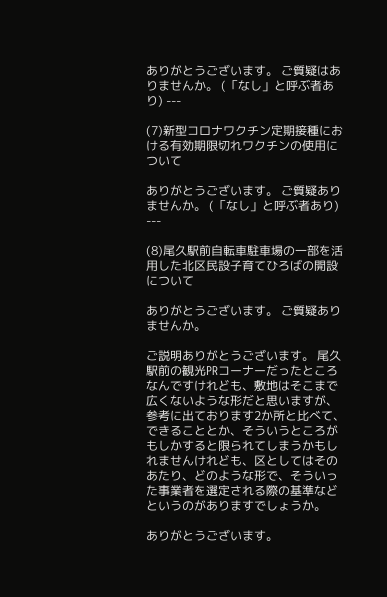ありがとうございます。 ご質疑はありませんか。 (「なし」と呼ぶ者あり) ---

(7)新型コロナワクチン定期接種における有効期限切れワクチンの使用について

ありがとうございます。 ご質疑ありませんか。 (「なし」と呼ぶ者あり) ---

(8)尾久駅前自転車駐車場の一部を活用した北区民設子育てひろばの開設について

ありがとうございます。 ご質疑ありませんか。

ご説明ありがとうございます。 尾久駅前の観光PRコーナーだったところなんですけれども、敷地はそこまで広くないような形だと思いますが、参考に出ております2か所と比べて、できることとか、そういうところがもしかすると限られてしまうかもしれませんけれども、区としてはそのあたり、どのような形で、そういった事業者を選定される際の基準などというのがありますでしょうか。

ありがとうございます。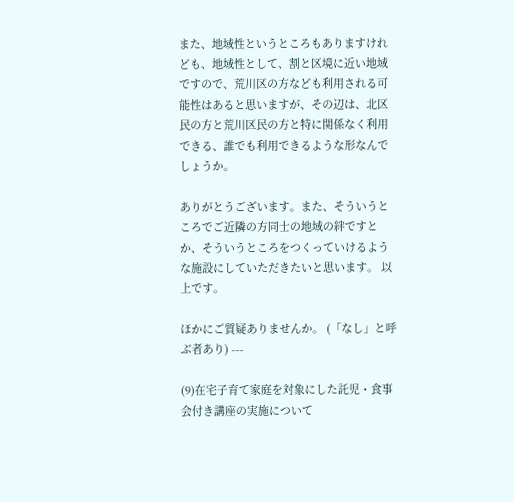また、地域性というところもありますけれども、地域性として、割と区境に近い地域ですので、荒川区の方なども利用される可能性はあると思いますが、その辺は、北区民の方と荒川区民の方と特に関係なく利用できる、誰でも利用できるような形なんでしょうか。

ありがとうございます。また、そういうところでご近隣の方同士の地域の絆ですとか、そういうところをつくっていけるような施設にしていただきたいと思います。 以上です。

ほかにご質疑ありませんか。 (「なし」と呼ぶ者あり) ---

(9)在宅子育て家庭を対象にした託児・食事会付き講座の実施について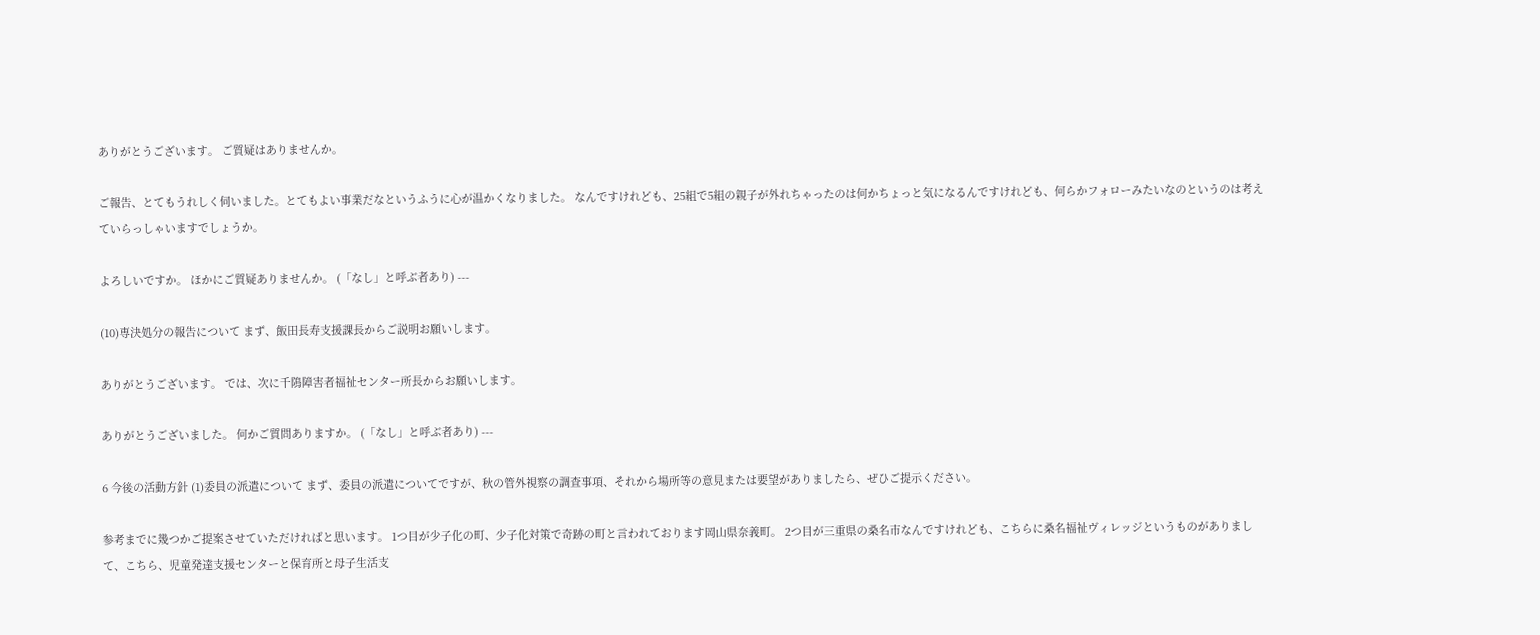ありがとうございます。 ご質疑はありませんか。

ご報告、とてもうれしく伺いました。とてもよい事業だなというふうに心が温かくなりました。 なんですけれども、25組で5組の親子が外れちゃったのは何かちょっと気になるんですけれども、何らかフォローみたいなのというのは考えていらっしゃいますでしょうか。

よろしいですか。 ほかにご質疑ありませんか。 (「なし」と呼ぶ者あり) ---

(10)専決処分の報告について まず、飯田長寿支援課長からご説明お願いします。

ありがとうございます。 では、次に千隝障害者福祉センター所長からお願いします。

ありがとうございました。 何かご質問ありますか。 (「なし」と呼ぶ者あり) ---

6 今後の活動方針 (1)委員の派遣について まず、委員の派遣についてですが、秋の管外視察の調査事項、それから場所等の意見または要望がありましたら、ぜひご提示ください。

参考までに幾つかご提案させていただければと思います。 1つ目が少子化の町、少子化対策で奇跡の町と言われております岡山県奈義町。 2つ目が三重県の桑名市なんですけれども、こちらに桑名福祉ヴィレッジというものがありまして、こちら、児童発達支援センターと保育所と母子生活支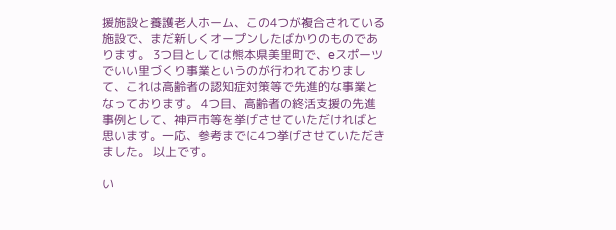援施設と養護老人ホーム、この4つが複合されている施設で、まだ新しくオープンしたばかりのものであります。 3つ目としては熊本県美里町で、eスポーツでいい里づくり事業というのが行われておりまして、これは高齢者の認知症対策等で先進的な事業となっております。 4つ目、高齢者の終活支援の先進事例として、神戸市等を挙げさせていただければと思います。一応、参考までに4つ挙げさせていただきました。 以上です。

い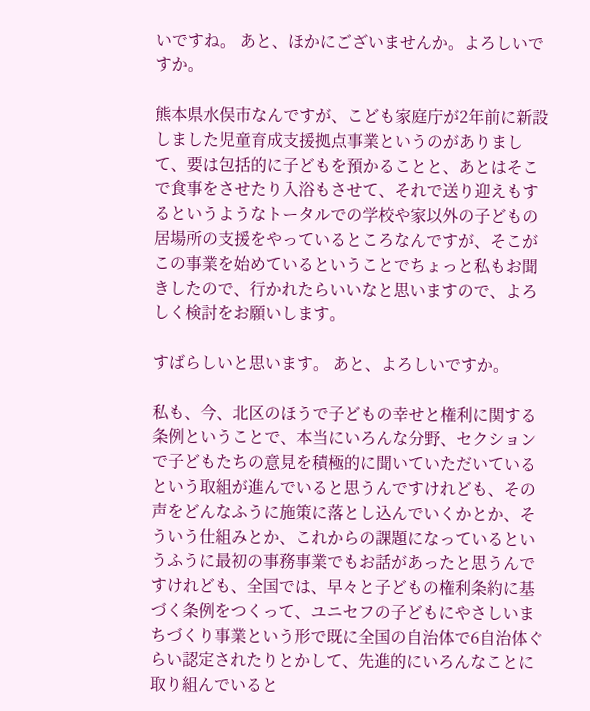いですね。 あと、ほかにございませんか。よろしいですか。

熊本県水俣市なんですが、こども家庭庁が2年前に新設しました児童育成支援拠点事業というのがありまして、要は包括的に子どもを預かることと、あとはそこで食事をさせたり入浴もさせて、それで送り迎えもするというようなトータルでの学校や家以外の子どもの居場所の支援をやっているところなんですが、そこがこの事業を始めているということでちょっと私もお聞きしたので、行かれたらいいなと思いますので、よろしく検討をお願いします。

すばらしいと思います。 あと、よろしいですか。

私も、今、北区のほうで子どもの幸せと権利に関する条例ということで、本当にいろんな分野、セクションで子どもたちの意見を積極的に聞いていただいているという取組が進んでいると思うんですけれども、その声をどんなふうに施策に落とし込んでいくかとか、そういう仕組みとか、これからの課題になっているというふうに最初の事務事業でもお話があったと思うんですけれども、全国では、早々と子どもの権利条約に基づく条例をつくって、ユニセフの子どもにやさしいまちづくり事業という形で既に全国の自治体で6自治体ぐらい認定されたりとかして、先進的にいろんなことに取り組んでいると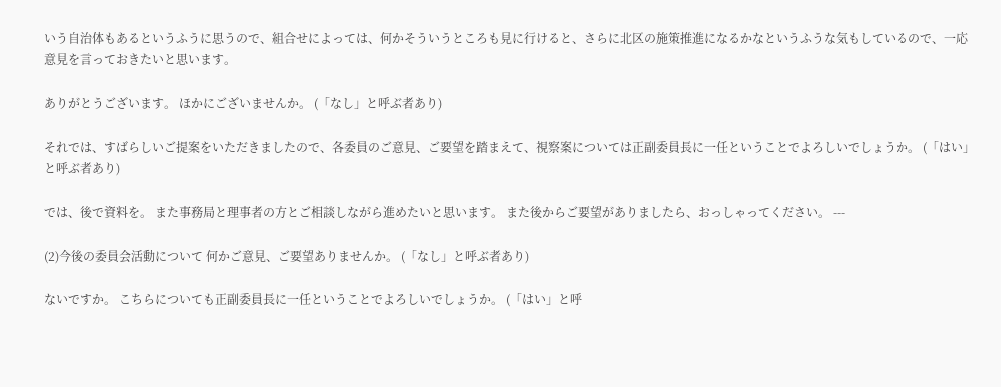いう自治体もあるというふうに思うので、組合せによっては、何かそういうところも見に行けると、さらに北区の施策推進になるかなというふうな気もしているので、一応意見を言っておきたいと思います。

ありがとうございます。 ほかにございませんか。 (「なし」と呼ぶ者あり)

それでは、すばらしいご提案をいただきましたので、各委員のご意見、ご要望を踏まえて、視察案については正副委員長に一任ということでよろしいでしょうか。 (「はい」と呼ぶ者あり)

では、後で資料を。 また事務局と理事者の方とご相談しながら進めたいと思います。 また後からご要望がありましたら、おっしゃってください。 ---

(2)今後の委員会活動について 何かご意見、ご要望ありませんか。 (「なし」と呼ぶ者あり)

ないですか。 こちらについても正副委員長に一任ということでよろしいでしょうか。 (「はい」と呼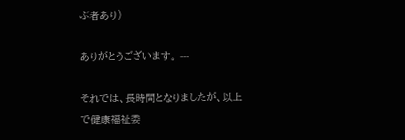ぶ者あり)

ありがとうございます。 ---

それでは、長時間となりましたが、以上で健康福祉委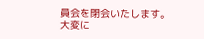員会を閉会いたします。 大変に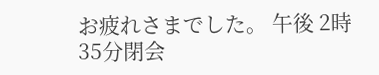お疲れさまでした。 午後 2時35分閉会